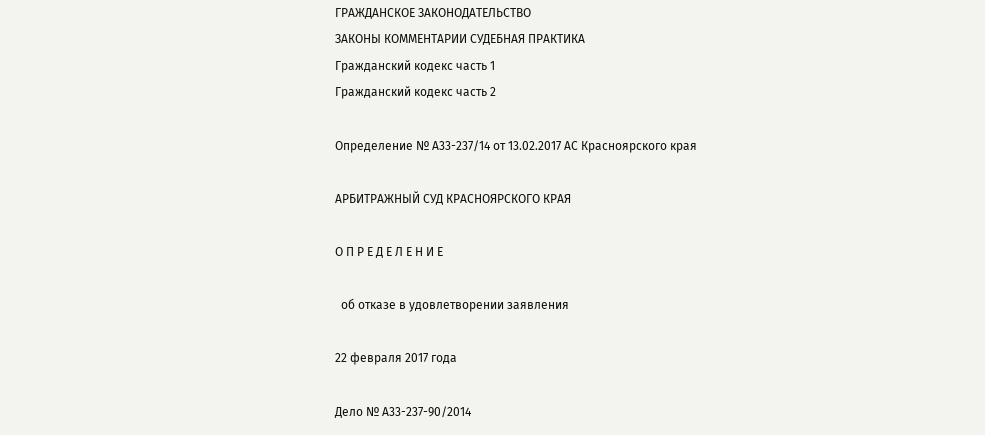ГРАЖДАНСКОЕ ЗАКОНОДАТЕЛЬСТВО
ЗАКОНЫ КОММЕНТАРИИ СУДЕБНАЯ ПРАКТИКА
Гражданский кодекс часть 1
Гражданский кодекс часть 2

Определение № А33-237/14 от 13.02.2017 АС Красноярского края

АРБИТРАЖНЫЙ СУД КРАСНОЯРСКОГО КРАЯ

О П Р Е Д Е Л Е Н И Е

  об отказе в удовлетворении заявления

22 февраля 2017 года

Дело № А33-237-90/2014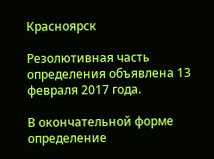Красноярск

Резолютивная часть определения объявлена 13 февраля 2017 года.

В окончательной форме определение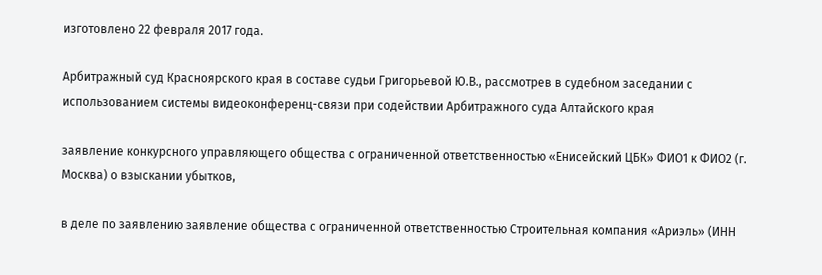изготовлено 22 февраля 2017 года.

Арбитражный суд Красноярского края в составе судьи Григорьевой Ю.В., рассмотрев в судебном заседании с использованием системы видеоконференц-связи при содействии Арбитражного суда Алтайского края

заявление конкурсного управляющего общества с ограниченной ответственностью «Енисейский ЦБК» ФИО1 к ФИО2 (г. Москва) о взыскании убытков,

в деле по заявлению заявление общества с ограниченной ответственностью Строительная компания «Ариэль» (ИНН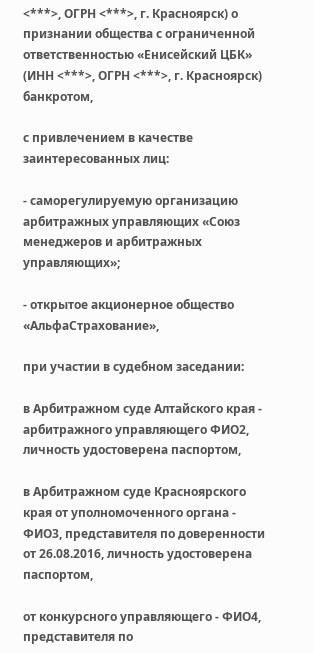<***>, ОГРН <***>, г. Красноярск) о признании общества с ограниченной ответственностью «Енисейский ЦБК» (ИНН <***>, ОГРН <***>, г. Красноярск) банкротом,

с привлечением в качестве заинтересованных лиц:

- саморегулируемую организацию арбитражных управляющих «Союз менеджеров и арбитражных управляющих»;

- открытое акционерное общество «АльфаСтрахование»,

при участии в судебном заседании:

в Арбитражном суде Алтайского края - арбитражного управляющего ФИО2, личность удостоверена паспортом,

в Арбитражном суде Красноярского края от уполномоченного органа - ФИО3, представителя по доверенности от 26.08.2016, личность удостоверена паспортом,

от конкурсного управляющего - ФИО4, представителя по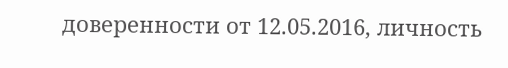доверенности от 12.05.2016, личность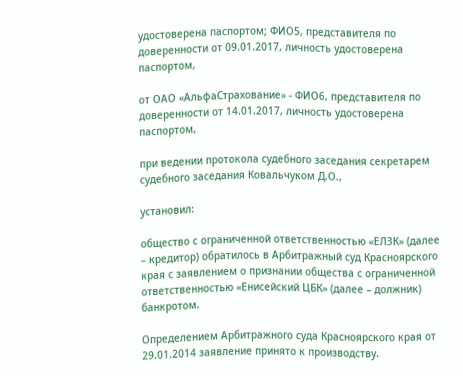удостоверена паспортом; ФИО5, представителя по доверенности от 09.01.2017, личность удостоверена паспортом,

от ОАО «АльфаСтрахование» - ФИО6, представителя по доверенности от 14.01.2017, личность удостоверена паспортом,

при ведении протокола судебного заседания секретарем судебного заседания Ковальчуком Д.О.,

установил:

общество с ограниченной ответственностью «ЕЛЗК» (далее – кредитор) обратилось в Арбитражный суд Красноярского края с заявлением о признании общества с ограниченной ответственностью «Енисейский ЦБК» (далее – должник) банкротом.

Определением Арбитражного суда Красноярского края от 29.01.2014 заявление принято к производству.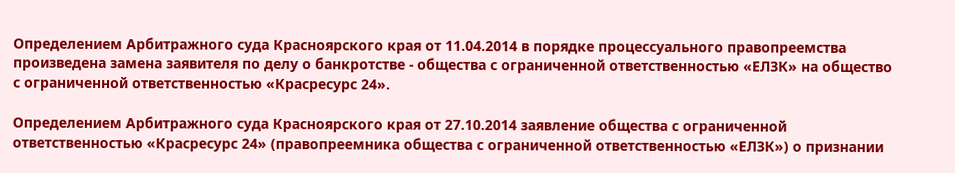Определением Арбитражного суда Красноярского края от 11.04.2014 в порядке процессуального правопреемства произведена замена заявителя по делу о банкротстве - общества с ограниченной ответственностью «ЕЛЗК» на общество с ограниченной ответственностью «Красресурс 24».

Определением Арбитражного суда Красноярского края от 27.10.2014 заявление общества с ограниченной ответственностью «Красресурс 24» (правопреемника общества с ограниченной ответственностью «ЕЛЗК») о признании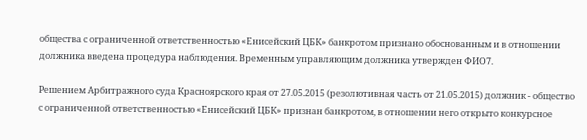общества с ограниченной ответственностью «Енисейский ЦБК» банкротом признано обоснованным и в отношении должника введена процедура наблюдения. Временным управляющим должника утвержден ФИО7.

Решением Арбитражного суда Красноярского края от 27.05.2015 (резолютивная часть от 21.05.2015) должник - общество с ограниченной ответственностью «Енисейский ЦБК» признан банкротом, в отношении него открыто конкурсное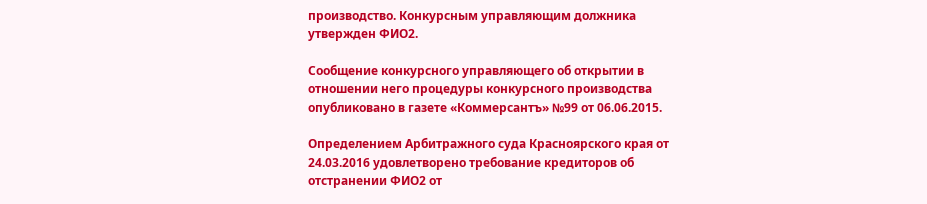производство. Конкурсным управляющим должника утвержден ФИО2.

Сообщение конкурсного управляющего об открытии в отношении него процедуры конкурсного производства опубликовано в газете «Коммерсантъ» №99 от 06.06.2015.

Определением Арбитражного суда Красноярского края от 24.03.2016 удовлетворено требование кредиторов об отстранении ФИО2 от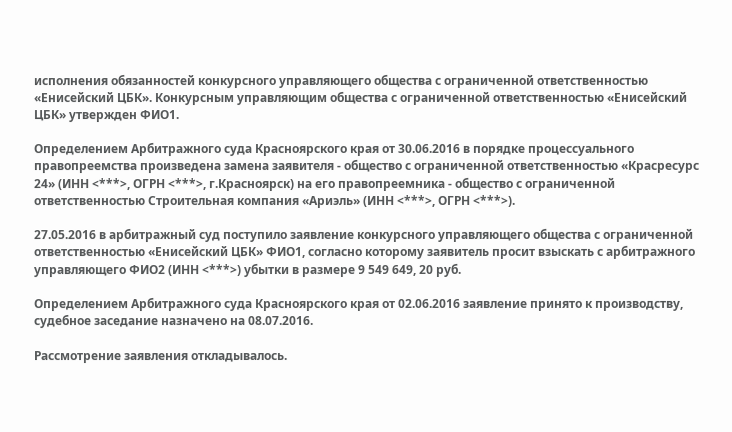исполнения обязанностей конкурсного управляющего общества с ограниченной ответственностью «Енисейский ЦБК». Конкурсным управляющим общества с ограниченной ответственностью «Енисейский ЦБК» утвержден ФИО1.

Определением Арбитражного суда Красноярского края от 30.06.2016 в порядке процессуального правопреемства произведена замена заявителя - общество с ограниченной ответственностью «Красресурс 24» (ИНН <***>, ОГРН <***>, г.Красноярск) на его правопреемника - общество с ограниченной ответственностью Строительная компания «Ариэль» (ИНН <***>, ОГРН <***>).

27.05.2016 в арбитражный суд поступило заявление конкурсного управляющего общества с ограниченной ответственностью «Енисейский ЦБК» ФИО1, согласно которому заявитель просит взыскать с арбитражного управляющего ФИО2 (ИНН <***>) убытки в размере 9 549 649, 20 руб.

Определением Арбитражного суда Красноярского края от 02.06.2016 заявление принято к производству, судебное заседание назначено на 08.07.2016.

Рассмотрение заявления откладывалось.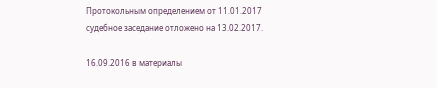Протокольным определением от 11.01.2017 судебное заседание отложено на 13.02.2017.

16.09.2016 в материалы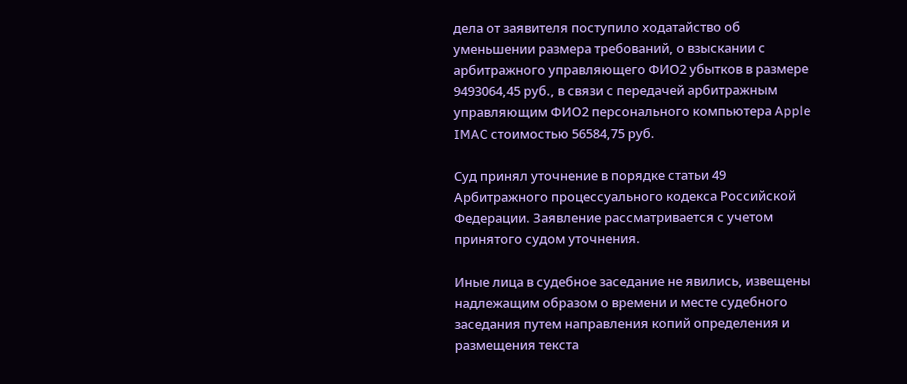дела от заявителя поступило ходатайство об уменьшении размера требований, о взыскании с арбитражного управляющего ФИО2 убытков в размере 9493064,45 руб., в связи с передачей арбитражным управляющим ФИО2 персонального компьютера Apple IMAC стоимостью 56584,75 руб.

Суд принял уточнение в порядке статьи 49 Арбитражного процессуального кодекса Российской Федерации. Заявление рассматривается с учетом принятого судом уточнения.

Иные лица в судебное заседание не явились, извещены надлежащим образом о времени и месте судебного заседания путем направления копий определения и  размещения текста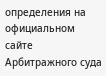определения на официальном сайте Арбитражного суда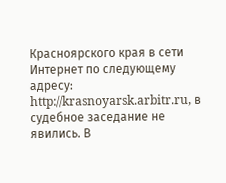Красноярского края в сети Интернет по следующему адресу: http://krasnoyarsk.arbitr.ru, в судебное заседание не явились. В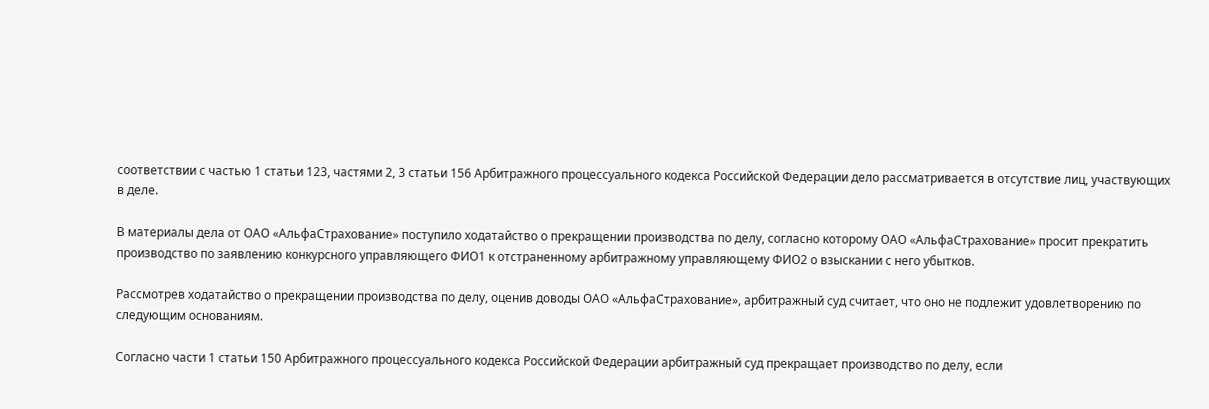соответствии с частью 1 статьи 123, частями 2, 3 статьи 156 Арбитражного процессуального кодекса Российской Федерации дело рассматривается в отсутствие лиц, участвующих в деле.

В материалы дела от ОАО «АльфаСтрахование» поступило ходатайство о прекращении производства по делу, согласно которому ОАО «АльфаСтрахование» просит прекратить производство по заявлению конкурсного управляющего ФИО1 к отстраненному арбитражному управляющему ФИО2 о взыскании с него убытков.

Рассмотрев ходатайство о прекращении производства по делу, оценив доводы ОАО «АльфаСтрахование», арбитражный суд считает, что оно не подлежит удовлетворению по следующим основаниям.

Согласно части 1 статьи 150 Арбитражного процессуального кодекса Российской Федерации арбитражный суд прекращает производство по делу, если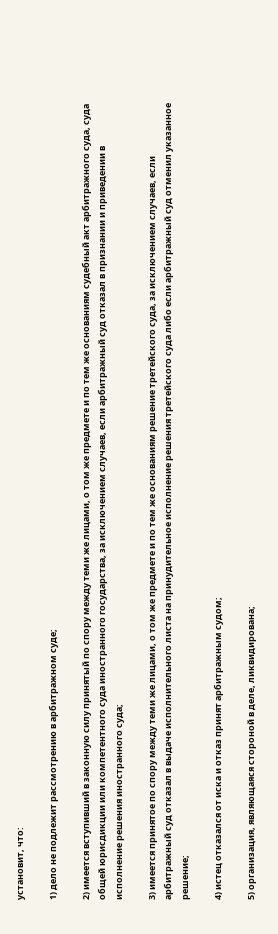установит, что:

1) дело не подлежит рассмотрению в арбитражном суде;

2) имеется вступивший в законную силу принятый по спору между теми же лицами, о том же предмете и по тем же основаниям судебный акт арбитражного суда, суда общей юрисдикции или компетентного суда иностранного государства, за исключением случаев, если арбитражный суд отказал в признании и приведении в исполнение решения иностранного суда;

3) имеется принятое по спору между теми же лицами, о том же предмете и по тем же основаниям решение третейского суда, за исключением случаев, если арбитражный суд отказал в выдаче исполнительного листа на принудительное исполнение решения третейского суда либо если арбитражный суд отменил указанное решение;

4) истец отказался от иска и отказ принят арбитражным судом;

5) организация, являющаяся стороной в деле, ликвидирована;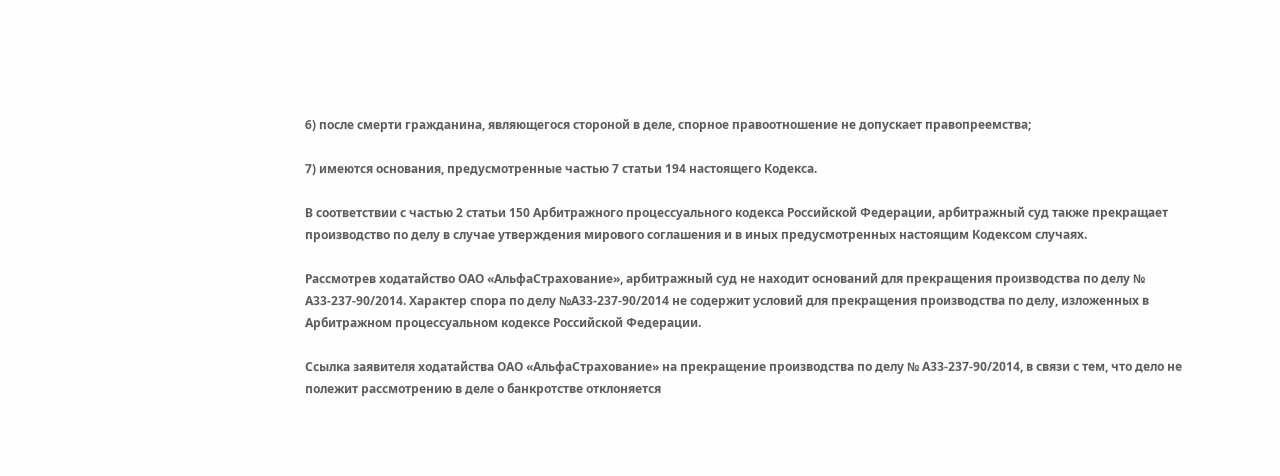6) после смерти гражданина, являющегося стороной в деле, спорное правоотношение не допускает правопреемства;

7) имеются основания, предусмотренные частью 7 статьи 194 настоящего Кодекса.

В соответствии с частью 2 статьи 150 Арбитражного процессуального кодекса Российской Федерации, арбитражный суд также прекращает производство по делу в случае утверждения мирового соглашения и в иных предусмотренных настоящим Кодексом случаях.

Рассмотрев ходатайство ОАО «АльфаСтрахование», арбитражный суд не находит оснований для прекращения производства по делу № А33-237-90/2014. Характер спора по делу №А33-237-90/2014 не содержит условий для прекращения производства по делу, изложенных в Арбитражном процессуальном кодексе Российской Федерации.

Ссылка заявителя ходатайства ОАО «АльфаСтрахование» на прекращение производства по делу № А33-237-90/2014, в связи с тем, что дело не полежит рассмотрению в деле о банкротстве отклоняется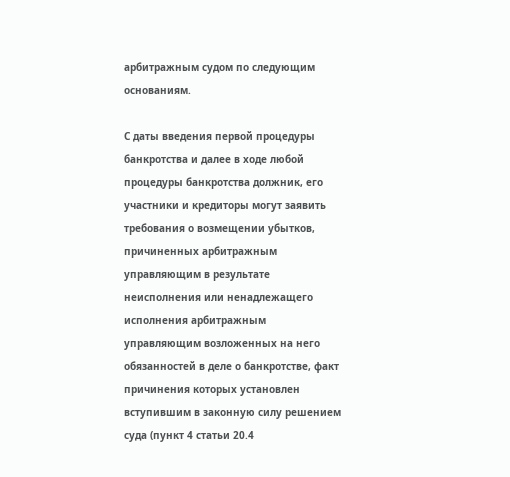арбитражным судом по следующим основаниям.

С даты введения первой процедуры банкротства и далее в ходе любой процедуры банкротства должник, его участники и кредиторы могут заявить требования о возмещении убытков, причиненных арбитражным управляющим в результате неисполнения или ненадлежащего исполнения арбитражным управляющим возложенных на него обязанностей в деле о банкротстве, факт причинения которых установлен вступившим в законную силу решением суда (пункт 4 статьи 20.4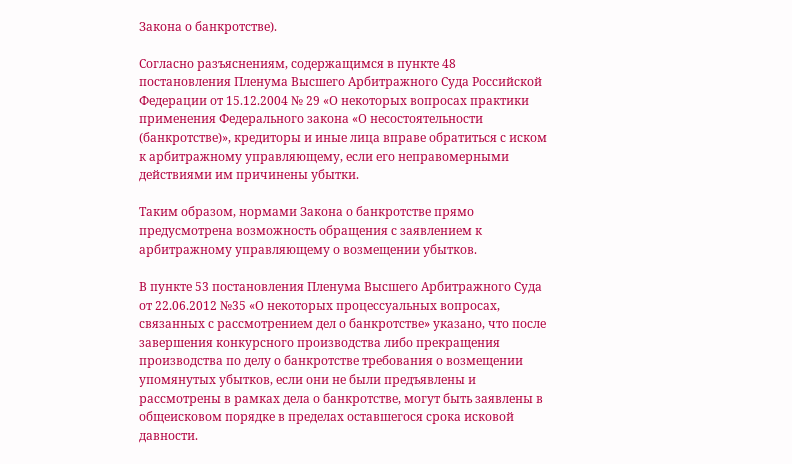Закона о банкротстве).

Согласно разъяснениям, содержащимся в пункте 48 постановления Пленума Высшего Арбитражного Суда Российской Федерации от 15.12.2004 № 29 «О некоторых вопросах практики применения Федерального закона «О несостоятельности (банкротстве)», кредиторы и иные лица вправе обратиться с иском к арбитражному управляющему, если его неправомерными действиями им причинены убытки.

Таким образом, нормами Закона о банкротстве прямо предусмотрена возможность обращения с заявлением к арбитражному управляющему о возмещении убытков.

В пункте 53 постановления Пленума Высшего Арбитражного Суда от 22.06.2012 №35 «О некоторых процессуальных вопросах, связанных с рассмотрением дел о банкротстве» указано, что после завершения конкурсного производства либо прекращения производства по делу о банкротстве требования о возмещении упомянутых убытков, если они не были предъявлены и рассмотрены в рамках дела о банкротстве, могут быть заявлены в общеисковом порядке в пределах оставшегося срока исковой давности.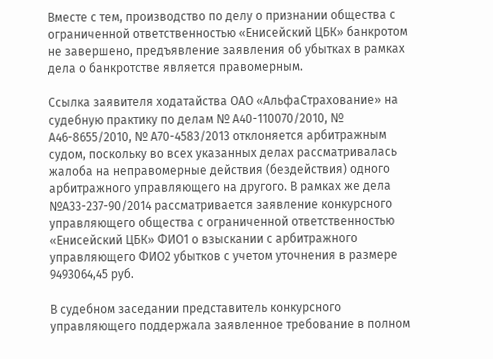Вместе с тем, производство по делу о признании общества с ограниченной ответственностью «Енисейский ЦБК» банкротом не завершено, предъявление заявления об убытках в рамках дела о банкротстве является правомерным.

Ссылка заявителя ходатайства ОАО «АльфаСтрахование» на судебную практику по делам № А40-110070/2010, № А46-8655/2010, № А70-4583/2013 отклоняется арбитражным судом, поскольку во всех указанных делах рассматривалась жалоба на неправомерные действия (бездействия) одного арбитражного управляющего на другого. В рамках же дела №А33-237-90/2014 рассматривается заявление конкурсного управляющего общества с ограниченной ответственностью «Енисейский ЦБК» ФИО1 о взыскании с арбитражного управляющего ФИО2 убытков с учетом уточнения в размере 9493064,45 руб.

В судебном заседании представитель конкурсного управляющего поддержала заявленное требование в полном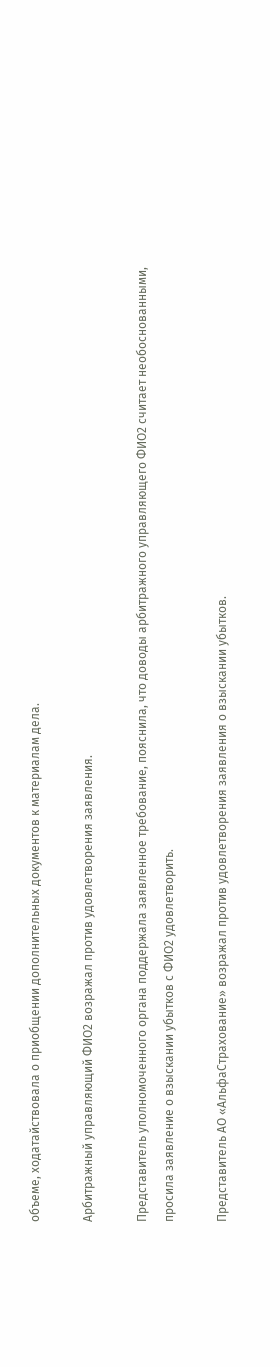объеме, ходатайствовала о приобщении дополнительных документов к материалам дела.

Арбитражный управляющий ФИО2 возражал против удовлетворения заявления.

Представитель уполномоченного органа поддержала заявленное требование, пояснила, что доводы арбитражного управляющего ФИО2 считает необоснованными, просила заявление о взыскании убытков с ФИО2 удовлетворить.

Представитель АО «АльфаСтрахование» возражал против удовлетворения заявления о взыскании убытков.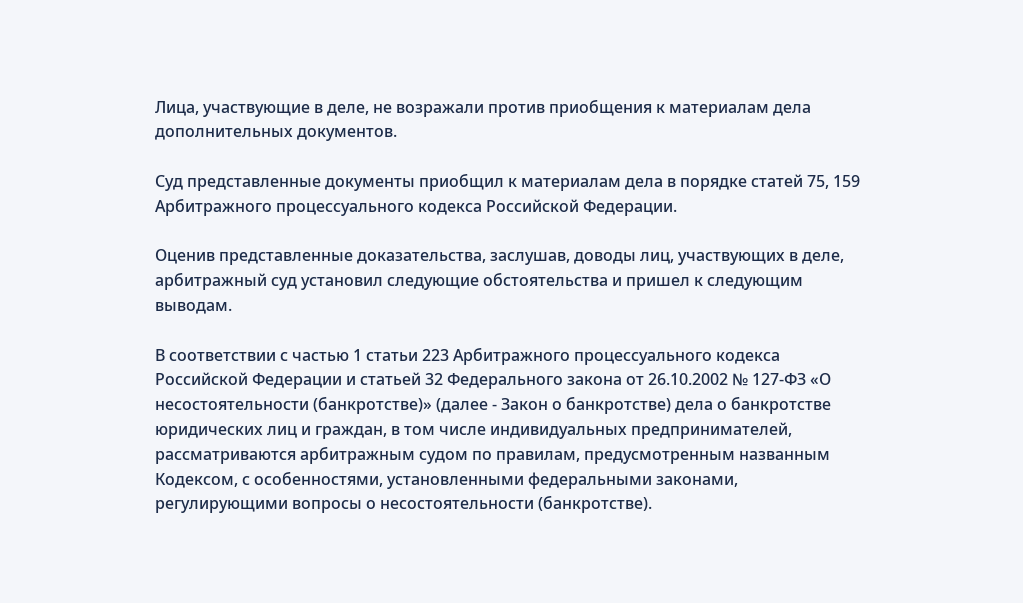Лица, участвующие в деле, не возражали против приобщения к материалам дела дополнительных документов.

Суд представленные документы приобщил к материалам дела в порядке статей 75, 159 Арбитражного процессуального кодекса Российской Федерации.

Оценив представленные доказательства, заслушав, доводы лиц, участвующих в деле, арбитражный суд установил следующие обстоятельства и пришел к следующим выводам.

В соответствии с частью 1 статьи 223 Арбитражного процессуального кодекса Российской Федерации и статьей 32 Федерального закона от 26.10.2002 № 127-ФЗ «О несостоятельности (банкротстве)» (далее - Закон о банкротстве) дела о банкротстве юридических лиц и граждан, в том числе индивидуальных предпринимателей, рассматриваются арбитражным судом по правилам, предусмотренным названным Кодексом, с особенностями, установленными федеральными законами, регулирующими вопросы о несостоятельности (банкротстве).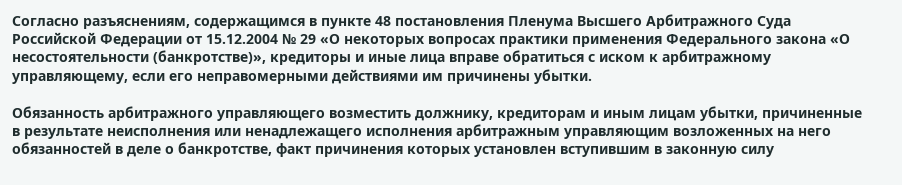Согласно разъяснениям, содержащимся в пункте 48 постановления Пленума Высшего Арбитражного Суда Российской Федерации от 15.12.2004 № 29 «О некоторых вопросах практики применения Федерального закона «О несостоятельности (банкротстве)», кредиторы и иные лица вправе обратиться с иском к арбитражному управляющему, если его неправомерными действиями им причинены убытки.

Обязанность арбитражного управляющего возместить должнику, кредиторам и иным лицам убытки, причиненные в результате неисполнения или ненадлежащего исполнения арбитражным управляющим возложенных на него обязанностей в деле о банкротстве, факт причинения которых установлен вступившим в законную силу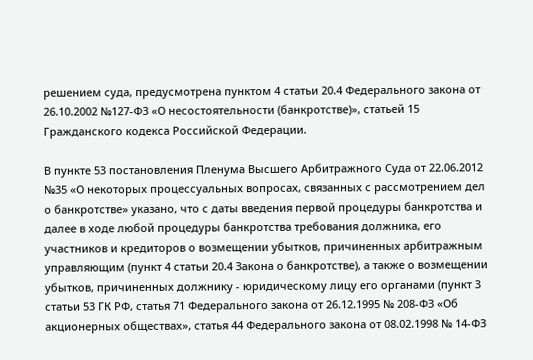решением суда, предусмотрена пунктом 4 статьи 20.4 Федерального закона от 26.10.2002 №127-ФЗ «О несостоятельности (банкротстве)», статьей 15 Гражданского кодекса Российской Федерации.

В пункте 53 постановления Пленума Высшего Арбитражного Суда от 22.06.2012 №35 «О некоторых процессуальных вопросах, связанных с рассмотрением дел о банкротстве» указано, что с даты введения первой процедуры банкротства и далее в ходе любой процедуры банкротства требования должника, его участников и кредиторов о возмещении убытков, причиненных арбитражным управляющим (пункт 4 статьи 20.4 Закона о банкротстве), а также о возмещении убытков, причиненных должнику - юридическому лицу его органами (пункт 3 статьи 53 ГК РФ, статья 71 Федерального закона от 26.12.1995 № 208-ФЗ «Об акционерных обществах», статья 44 Федерального закона от 08.02.1998 № 14-ФЗ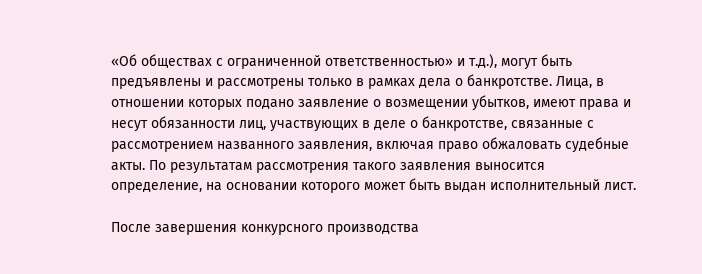«Об обществах с ограниченной ответственностью» и т.д.), могут быть предъявлены и рассмотрены только в рамках дела о банкротстве. Лица, в отношении которых подано заявление о возмещении убытков, имеют права и несут обязанности лиц, участвующих в деле о банкротстве, связанные с рассмотрением названного заявления, включая право обжаловать судебные акты. По результатам рассмотрения такого заявления выносится определение, на основании которого может быть выдан исполнительный лист.

После завершения конкурсного производства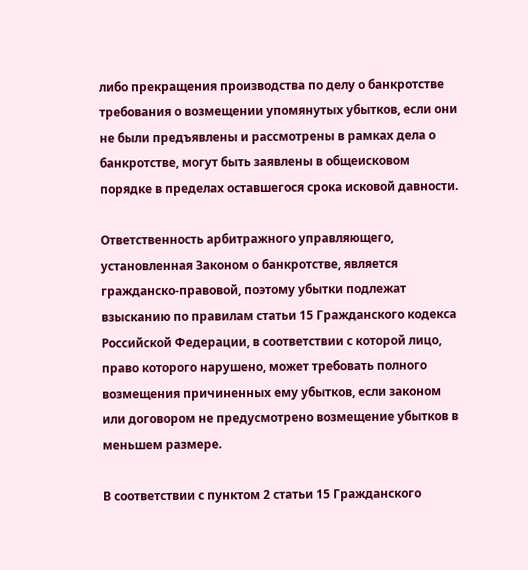либо прекращения производства по делу о банкротстве требования о возмещении упомянутых убытков, если они не были предъявлены и рассмотрены в рамках дела о банкротстве, могут быть заявлены в общеисковом порядке в пределах оставшегося срока исковой давности.

Ответственность арбитражного управляющего, установленная Законом о банкротстве, является гражданско-правовой, поэтому убытки подлежат взысканию по правилам статьи 15 Гражданского кодекса Российской Федерации, в соответствии с которой лицо, право которого нарушено, может требовать полного возмещения причиненных ему убытков, если законом или договором не предусмотрено возмещение убытков в меньшем размере.

В соответствии с пунктом 2 статьи 15 Гражданского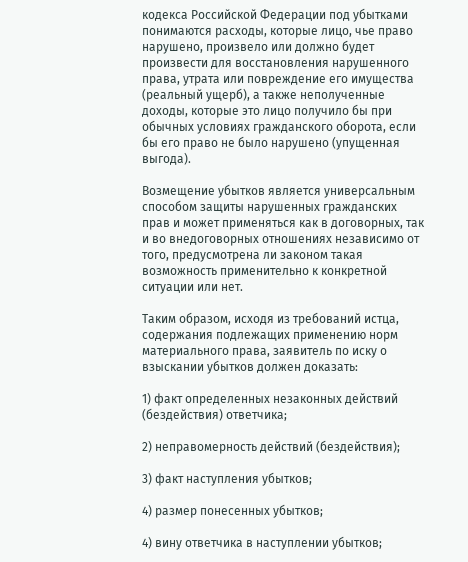кодекса Российской Федерации под убытками понимаются расходы, которые лицо, чье право нарушено, произвело или должно будет произвести для восстановления нарушенного права, утрата или повреждение его имущества (реальный ущерб), а также неполученные доходы, которые это лицо получило бы при обычных условиях гражданского оборота, если бы его право не было нарушено (упущенная выгода).

Возмещение убытков является универсальным способом защиты нарушенных гражданских прав и может применяться как в договорных, так и во внедоговорных отношениях независимо от того, предусмотрена ли законом такая возможность применительно к конкретной ситуации или нет.

Таким образом, исходя из требований истца, содержания подлежащих применению норм материального права, заявитель по иску о взыскании убытков должен доказать:

1) факт определенных незаконных действий (бездействия) ответчика;

2) неправомерность действий (бездействия);

3) факт наступления убытков;

4) размер понесенных убытков;

4) вину ответчика в наступлении убытков;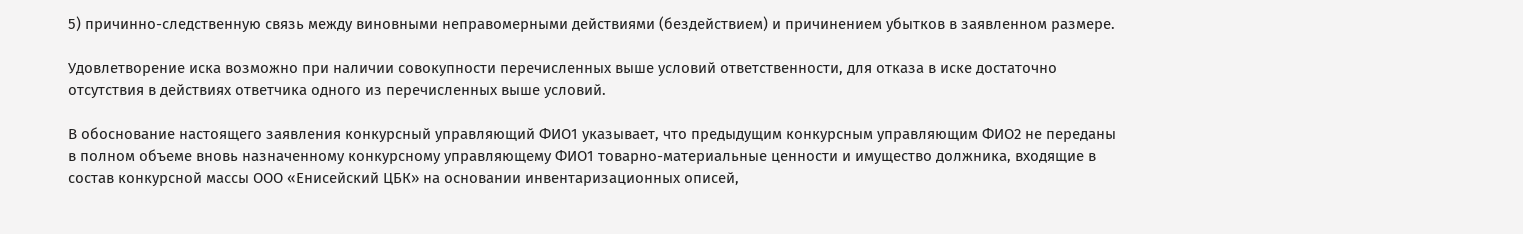5) причинно-следственную связь между виновными неправомерными действиями (бездействием) и причинением убытков в заявленном размере.

Удовлетворение иска возможно при наличии совокупности перечисленных выше условий ответственности, для отказа в иске достаточно отсутствия в действиях ответчика одного из перечисленных выше условий.

В обоснование настоящего заявления конкурсный управляющий ФИО1 указывает, что предыдущим конкурсным управляющим ФИО2 не переданы в полном объеме вновь назначенному конкурсному управляющему ФИО1 товарно-материальные ценности и имущество должника, входящие в состав конкурсной массы ООО «Енисейский ЦБК» на основании инвентаризационных описей,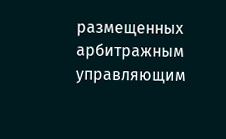размещенных арбитражным управляющим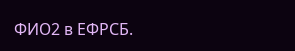ФИО2 в ЕФРСБ.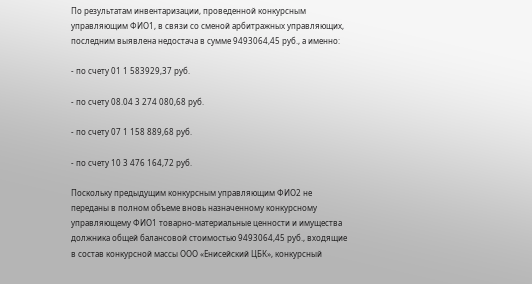По результатам инвентаризации, проведенной конкурсным управляющим ФИО1, в связи со сменой арбитражных управляющих, последним выявлена недостача в сумме 9493064,45 руб., а именно:

- по счету 01 1 583929,37 руб.

- по счету 08.04 3 274 080,68 руб.

- по счету 07 1 158 889,68 руб.

- по счету 10 3 476 164,72 руб.

Поскольку предыдущим конкурсным управляющим ФИО2 не переданы в полном объеме вновь назначенному конкурсному управляющему ФИО1 товарно-материальные ценности и имущества должника общей балансовой стоимостью 9493064,45 руб., входящие в состав конкурсной массы ООО «Енисейский ЦБК», конкурсный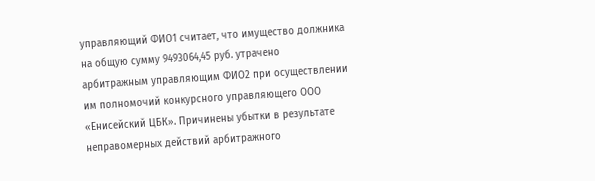управляющий ФИО1 считает, что имущество должника на общую сумму 9493064,45 руб. утрачено арбитражным управляющим ФИО2 при осуществлении им полномочий конкурсного управляющего ООО «Енисейский ЦБК». Причинены убытки в результате неправомерных действий арбитражного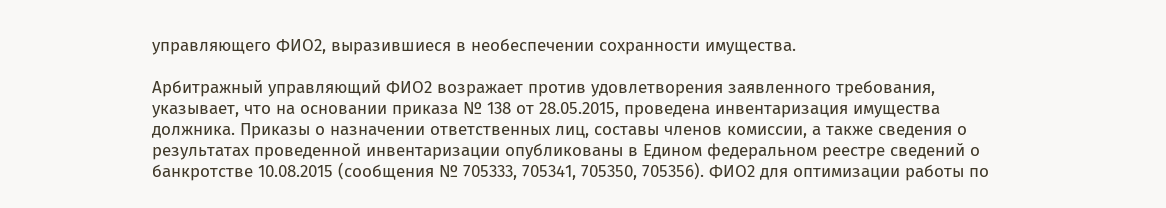управляющего ФИО2, выразившиеся в необеспечении сохранности имущества.

Арбитражный управляющий ФИО2 возражает против удовлетворения заявленного требования, указывает, что на основании приказа № 138 от 28.05.2015, проведена инвентаризация имущества должника. Приказы о назначении ответственных лиц, составы членов комиссии, а также сведения о результатах проведенной инвентаризации опубликованы в Едином федеральном реестре сведений о банкротстве 10.08.2015 (сообщения № 705333, 705341, 705350, 705356). ФИО2 для оптимизации работы по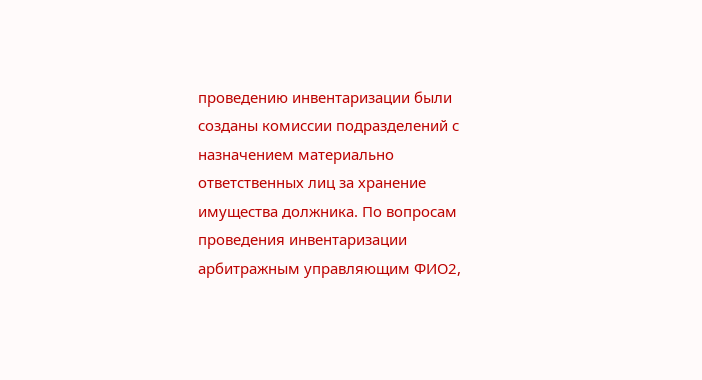проведению инвентаризации были созданы комиссии подразделений с назначением материально ответственных лиц за хранение имущества должника. По вопросам проведения инвентаризации арбитражным управляющим ФИО2,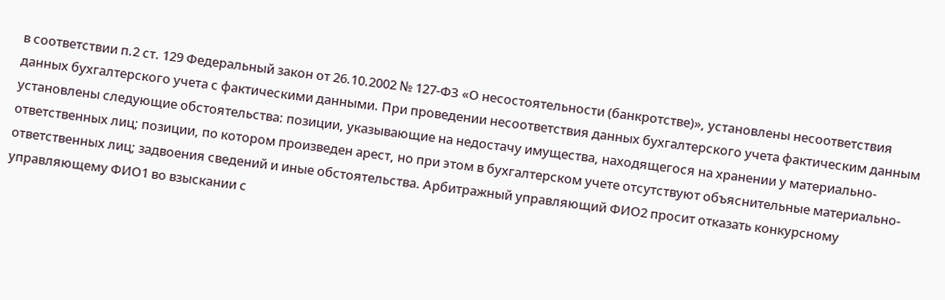в соответствии п.2 ст. 129 Федеральный закон от 26.10.2002 № 127-ФЗ «О несостоятельности (банкротстве)», установлены несоответствия данных бухгалтерского учета с фактическими данными. При проведении несоответствия данных бухгалтерского учета фактическим данным установлены следующие обстоятельства: позиции, указывающие на недостачу имущества, находящегося на хранении у материально-ответственных лиц; позиции, по котором произведен арест, но при этом в бухгалтерском учете отсутствуют объяснительные материально-ответственных лиц; задвоения сведений и иные обстоятельства. Арбитражный управляющий ФИО2 просит отказать конкурсному управляющему ФИО1 во взыскании с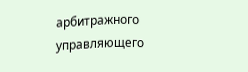арбитражного управляющего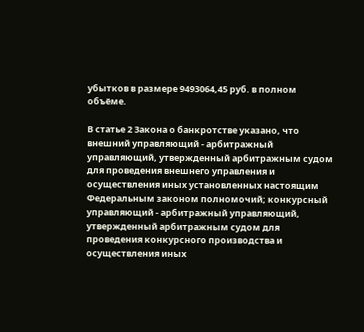убытков в размере 9493064,45 руб. в полном объёме.

В статье 2 Закона о банкротстве указано, что внешний управляющий - арбитражный управляющий, утвержденный арбитражным судом для проведения внешнего управления и осуществления иных установленных настоящим Федеральным законом полномочий; конкурсный управляющий - арбитражный управляющий, утвержденный арбитражным судом для проведения конкурсного производства и осуществления иных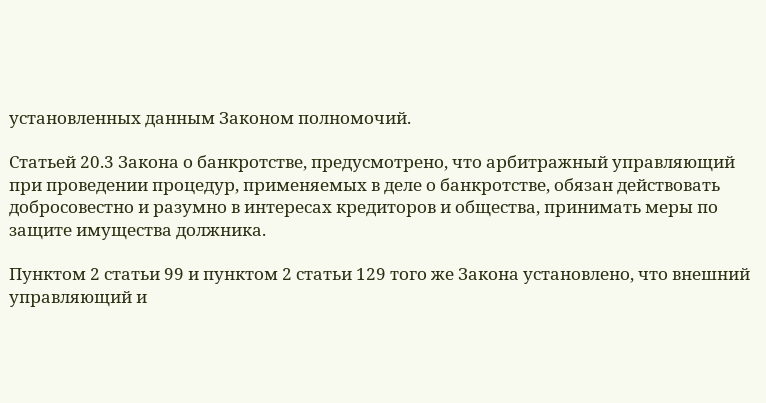установленных данным Законом полномочий.

Статьей 20.3 Закона о банкротстве, предусмотрено, что арбитражный управляющий при проведении процедур, применяемых в деле о банкротстве, обязан действовать добросовестно и разумно в интересах кредиторов и общества, принимать меры по защите имущества должника.

Пунктом 2 статьи 99 и пунктом 2 статьи 129 того же Закона установлено, что внешний управляющий и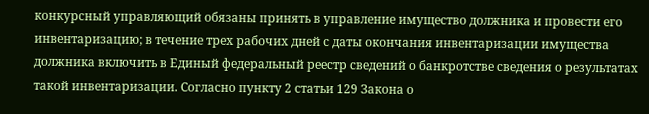конкурсный управляющий обязаны принять в управление имущество должника и провести его инвентаризацию; в течение трех рабочих дней с даты окончания инвентаризации имущества должника включить в Единый федеральный реестр сведений о банкротстве сведения о результатах такой инвентаризации. Согласно пункту 2 статьи 129 Закона о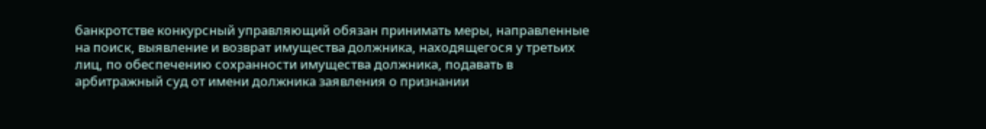банкротстве конкурсный управляющий обязан принимать меры, направленные на поиск, выявление и возврат имущества должника, находящегося у третьих лиц, по обеспечению сохранности имущества должника, подавать в арбитражный суд от имени должника заявления о признании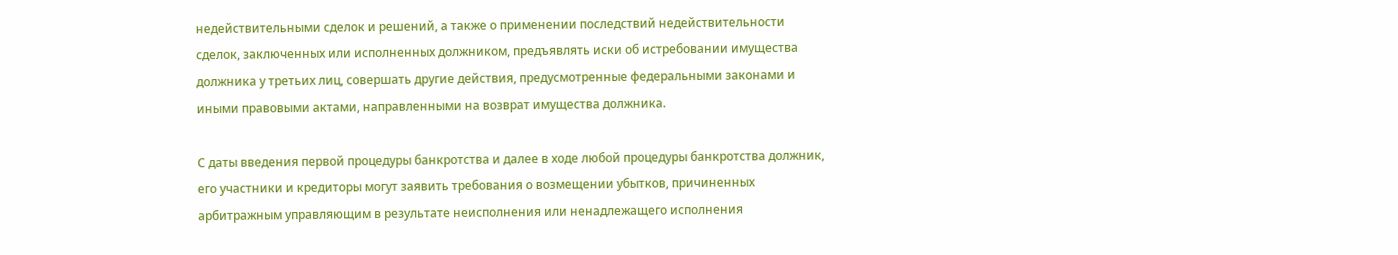недействительными сделок и решений, а также о применении последствий недействительности сделок, заключенных или исполненных должником, предъявлять иски об истребовании имущества должника у третьих лиц, совершать другие действия, предусмотренные федеральными законами и иными правовыми актами, направленными на возврат имущества должника.

С даты введения первой процедуры банкротства и далее в ходе любой процедуры банкротства должник, его участники и кредиторы могут заявить требования о возмещении убытков, причиненных арбитражным управляющим в результате неисполнения или ненадлежащего исполнения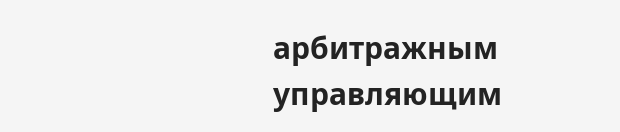арбитражным управляющим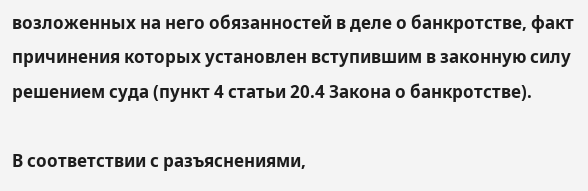возложенных на него обязанностей в деле о банкротстве, факт причинения которых установлен вступившим в законную силу решением суда (пункт 4 статьи 20.4 Закона о банкротстве).

В соответствии с разъяснениями,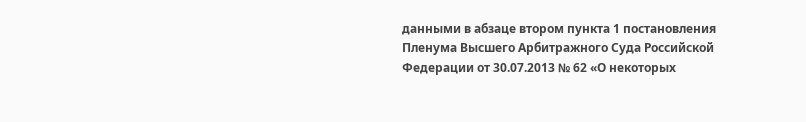данными в абзаце втором пункта 1 постановления Пленума Высшего Арбитражного Суда Российской Федерации от 30.07.2013 № 62 «О некоторых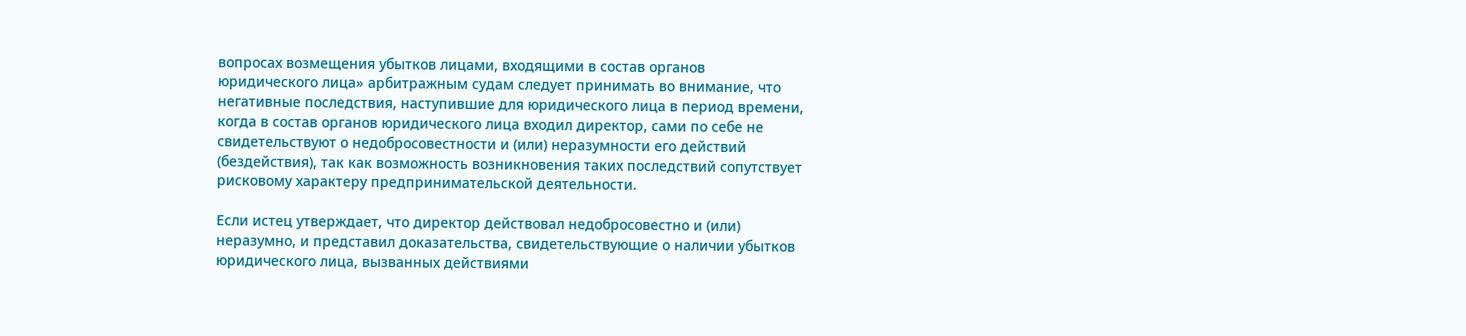вопросах возмещения убытков лицами, входящими в состав органов юридического лица» арбитражным судам следует принимать во внимание, что негативные последствия, наступившие для юридического лица в период времени, когда в состав органов юридического лица входил директор, сами по себе не свидетельствуют о недобросовестности и (или) неразумности его действий (бездействия), так как возможность возникновения таких последствий сопутствует рисковому характеру предпринимательской деятельности.

Если истец утверждает, что директор действовал недобросовестно и (или) неразумно, и представил доказательства, свидетельствующие о наличии убытков юридического лица, вызванных действиями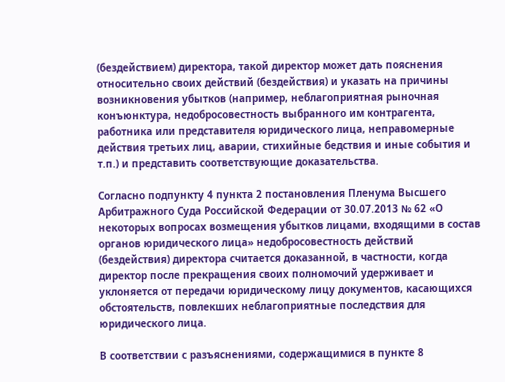(бездействием) директора, такой директор может дать пояснения относительно своих действий (бездействия) и указать на причины возникновения убытков (например, неблагоприятная рыночная конъюнктура, недобросовестность выбранного им контрагента, работника или представителя юридического лица, неправомерные действия третьих лиц, аварии, стихийные бедствия и иные события и т.п.) и представить соответствующие доказательства.

Согласно подпункту 4 пункта 2 постановления Пленума Высшего Арбитражного Суда Российской Федерации от 30.07.2013 № 62 «О некоторых вопросах возмещения убытков лицами, входящими в состав органов юридического лица» недобросовестность действий (бездействия) директора считается доказанной, в частности, когда директор после прекращения своих полномочий удерживает и уклоняется от передачи юридическому лицу документов, касающихся обстоятельств, повлекших неблагоприятные последствия для юридического лица.

В соответствии с разъяснениями, содержащимися в пункте 8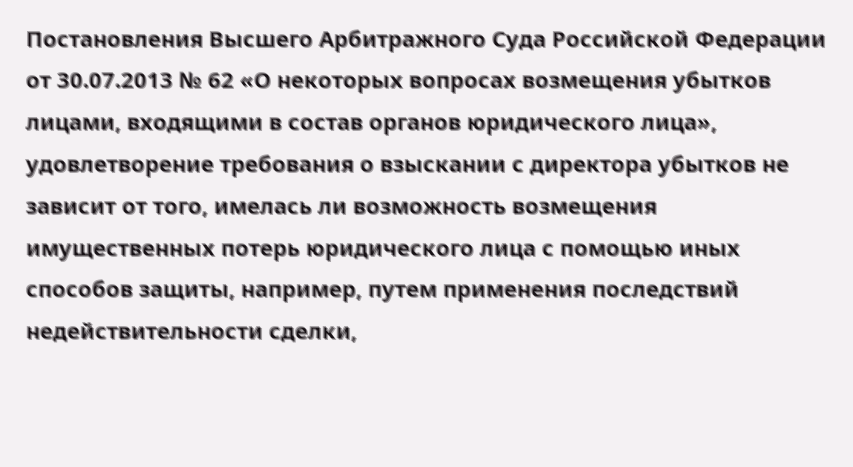Постановления Высшего Арбитражного Суда Российской Федерации от 30.07.2013 № 62 «О некоторых вопросах возмещения убытков лицами, входящими в состав органов юридического лица», удовлетворение требования о взыскании с директора убытков не зависит от того, имелась ли возможность возмещения имущественных потерь юридического лица с помощью иных способов защиты, например, путем применения последствий недействительности сделки,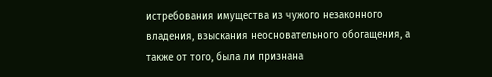истребования имущества из чужого незаконного владения, взыскания неосновательного обогащения, а также от того, была ли признана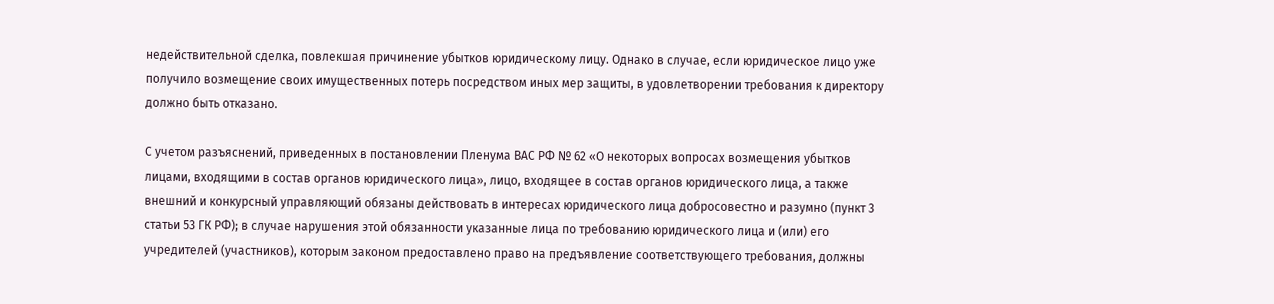недействительной сделка, повлекшая причинение убытков юридическому лицу. Однако в случае, если юридическое лицо уже получило возмещение своих имущественных потерь посредством иных мер защиты, в удовлетворении требования к директору должно быть отказано.

С учетом разъяснений, приведенных в постановлении Пленума ВАС РФ № 62 «О некоторых вопросах возмещения убытков лицами, входящими в состав органов юридического лица», лицо, входящее в состав органов юридического лица, а также внешний и конкурсный управляющий обязаны действовать в интересах юридического лица добросовестно и разумно (пункт 3 статьи 53 ГК РФ); в случае нарушения этой обязанности указанные лица по требованию юридического лица и (или) его учредителей (участников), которым законом предоставлено право на предъявление соответствующего требования, должны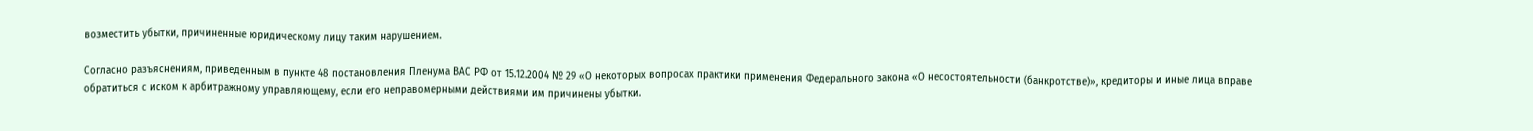возместить убытки, причиненные юридическому лицу таким нарушением.

Согласно разъяснениям, приведенным в пункте 48 постановления Пленума ВАС РФ от 15.12.2004 № 29 «О некоторых вопросах практики применения Федерального закона «О несостоятельности (банкротстве)», кредиторы и иные лица вправе обратиться с иском к арбитражному управляющему, если его неправомерными действиями им причинены убытки.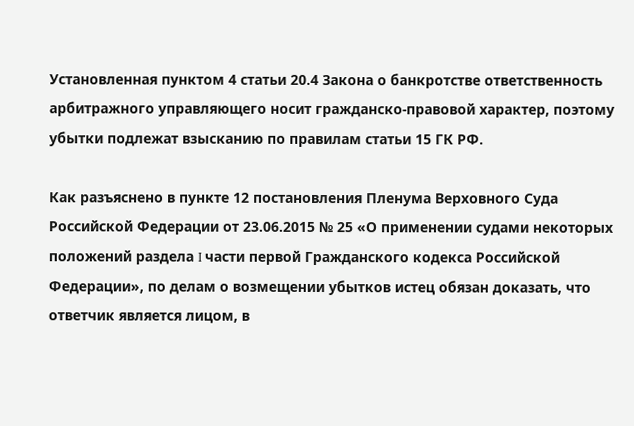Установленная пунктом 4 статьи 20.4 Закона о банкротстве ответственность арбитражного управляющего носит гражданско-правовой характер, поэтому убытки подлежат взысканию по правилам статьи 15 ГК РФ.

Как разъяснено в пункте 12 постановления Пленума Верховного Суда Российской Федерации от 23.06.2015 № 25 «О применении судами некоторых положений раздела I части первой Гражданского кодекса Российской Федерации», по делам о возмещении убытков истец обязан доказать, что ответчик является лицом, в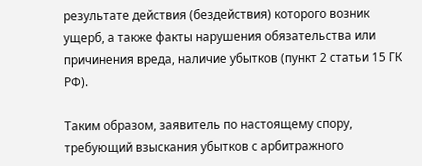результате действия (бездействия) которого возник ущерб, а также факты нарушения обязательства или причинения вреда, наличие убытков (пункт 2 статьи 15 ГК РФ).

Таким образом, заявитель по настоящему спору, требующий взыскания убытков с арбитражного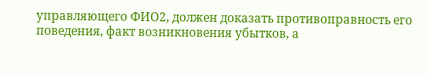управляющего ФИО2, должен доказать противоправность его поведения, факт возникновения убытков, а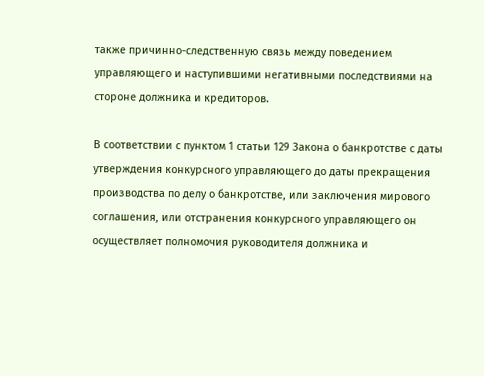также причинно-следственную связь между поведением управляющего и наступившими негативными последствиями на стороне должника и кредиторов.

В соответствии с пунктом 1 статьи 129 Закона о банкротстве с даты утверждения конкурсного управляющего до даты прекращения производства по делу о банкротстве, или заключения мирового соглашения, или отстранения конкурсного управляющего он осуществляет полномочия руководителя должника и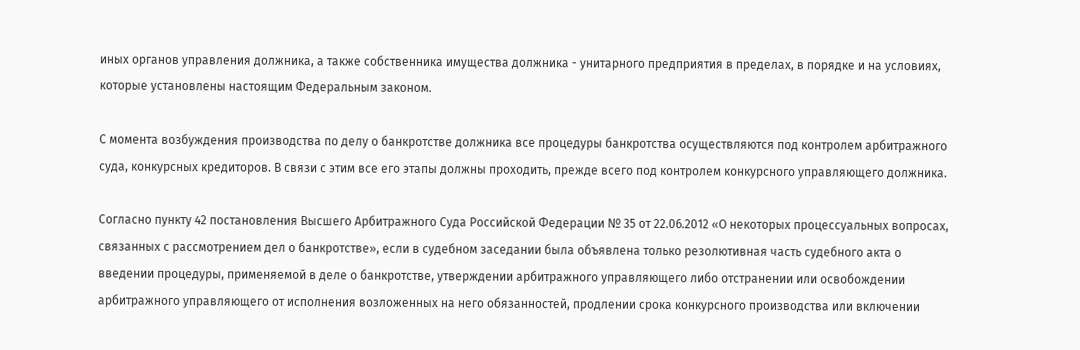иных органов управления должника, а также собственника имущества должника - унитарного предприятия в пределах, в порядке и на условиях, которые установлены настоящим Федеральным законом.

С момента возбуждения производства по делу о банкротстве должника все процедуры банкротства осуществляются под контролем арбитражного суда, конкурсных кредиторов. В связи с этим все его этапы должны проходить, прежде всего под контролем конкурсного управляющего должника.

Согласно пункту 42 постановления Высшего Арбитражного Суда Российской Федерации № 35 от 22.06.2012 «О некоторых процессуальных вопросах, связанных с рассмотрением дел о банкротстве», если в судебном заседании была объявлена только резолютивная часть судебного акта о введении процедуры, применяемой в деле о банкротстве, утверждении арбитражного управляющего либо отстранении или освобождении арбитражного управляющего от исполнения возложенных на него обязанностей, продлении срока конкурсного производства или включении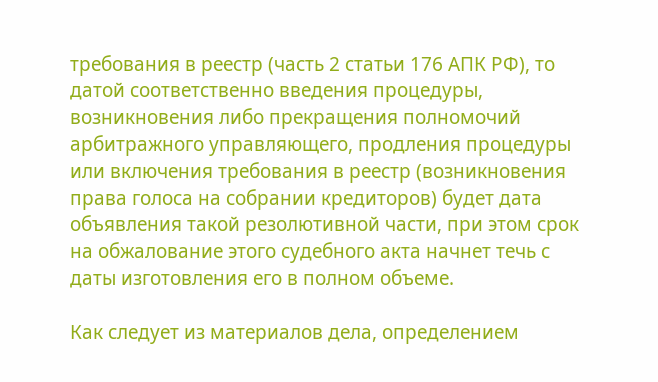требования в реестр (часть 2 статьи 176 АПК РФ), то датой соответственно введения процедуры, возникновения либо прекращения полномочий арбитражного управляющего, продления процедуры или включения требования в реестр (возникновения права голоса на собрании кредиторов) будет дата объявления такой резолютивной части, при этом срок на обжалование этого судебного акта начнет течь с даты изготовления его в полном объеме.

Как следует из материалов дела, определением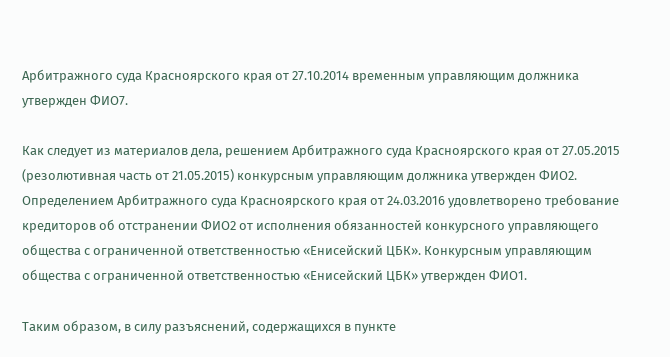Арбитражного суда Красноярского края от 27.10.2014 временным управляющим должника утвержден ФИО7.

Как следует из материалов дела, решением Арбитражного суда Красноярского края от 27.05.2015 (резолютивная часть от 21.05.2015) конкурсным управляющим должника утвержден ФИО2. Определением Арбитражного суда Красноярского края от 24.03.2016 удовлетворено требование кредиторов об отстранении ФИО2 от исполнения обязанностей конкурсного управляющего общества с ограниченной ответственностью «Енисейский ЦБК». Конкурсным управляющим общества с ограниченной ответственностью «Енисейский ЦБК» утвержден ФИО1.

Таким образом, в силу разъяснений, содержащихся в пункте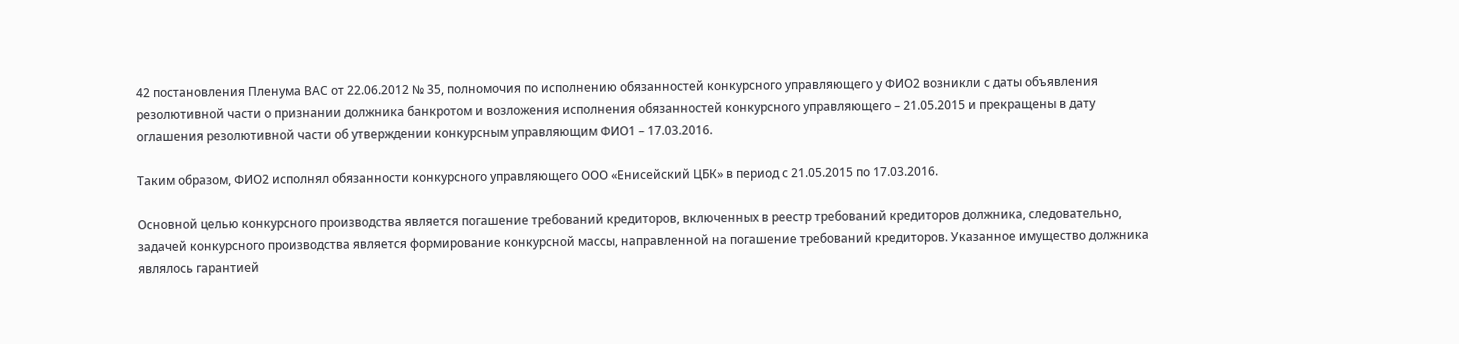42 постановления Пленума ВАС от 22.06.2012 № 35, полномочия по исполнению обязанностей конкурсного управляющего у ФИО2 возникли с даты объявления резолютивной части о признании должника банкротом и возложения исполнения обязанностей конкурсного управляющего – 21.05.2015 и прекращены в дату оглашения резолютивной части об утверждении конкурсным управляющим ФИО1 – 17.03.2016.

Таким образом, ФИО2 исполнял обязанности конкурсного управляющего ООО «Енисейский ЦБК» в период с 21.05.2015 по 17.03.2016.

Основной целью конкурсного производства является погашение требований кредиторов, включенных в реестр требований кредиторов должника, следовательно, задачей конкурсного производства является формирование конкурсной массы, направленной на погашение требований кредиторов. Указанное имущество должника являлось гарантией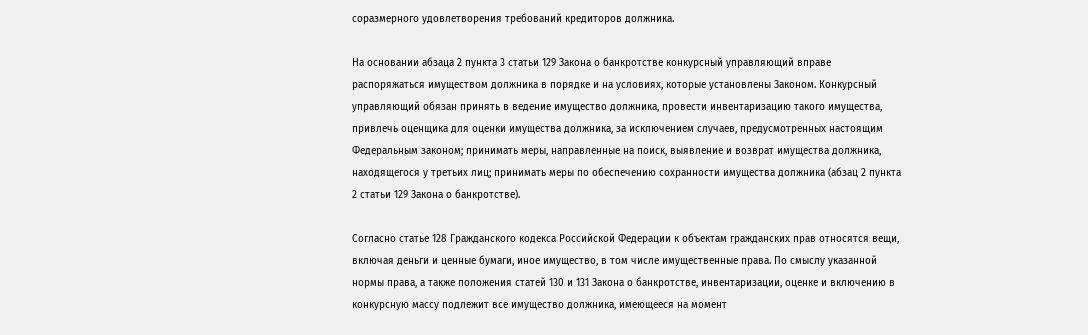соразмерного удовлетворения требований кредиторов должника.

На основании абзаца 2 пункта 3 статьи 129 Закона о банкротстве конкурсный управляющий вправе распоряжаться имуществом должника в порядке и на условиях, которые установлены Законом. Конкурсный управляющий обязан принять в ведение имущество должника, провести инвентаризацию такого имущества, привлечь оценщика для оценки имущества должника, за исключением случаев, предусмотренных настоящим Федеральным законом; принимать меры, направленные на поиск, выявление и возврат имущества должника, находящегося у третьих лиц; принимать меры по обеспечению сохранности имущества должника (абзац 2 пункта 2 статьи 129 Закона о банкротстве).

Согласно статье 128 Гражданского кодекса Российской Федерации к объектам гражданских прав относятся вещи, включая деньги и ценные бумаги, иное имущество, в том числе имущественные права. По смыслу указанной нормы права, а также положения статей 130 и 131 Закона о банкротстве, инвентаризации, оценке и включению в конкурсную массу подлежит все имущество должника, имеющееся на момент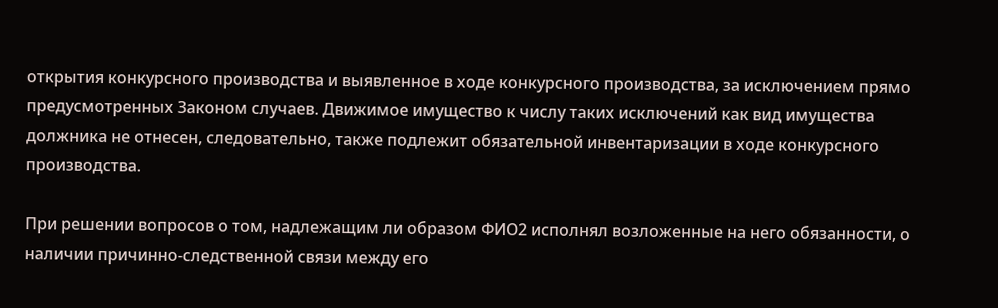открытия конкурсного производства и выявленное в ходе конкурсного производства, за исключением прямо предусмотренных Законом случаев. Движимое имущество к числу таких исключений как вид имущества должника не отнесен, следовательно, также подлежит обязательной инвентаризации в ходе конкурсного производства.

При решении вопросов о том, надлежащим ли образом ФИО2 исполнял возложенные на него обязанности, о наличии причинно-следственной связи между его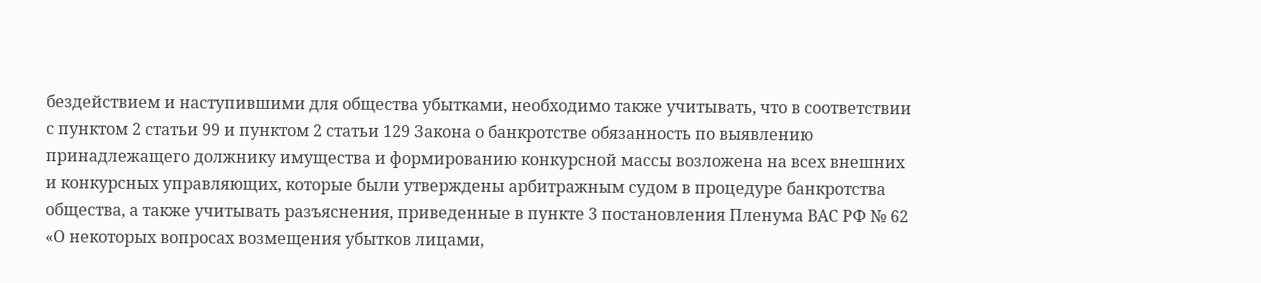бездействием и наступившими для общества убытками, необходимо также учитывать, что в соответствии с пунктом 2 статьи 99 и пунктом 2 статьи 129 Закона о банкротстве обязанность по выявлению принадлежащего должнику имущества и формированию конкурсной массы возложена на всех внешних и конкурсных управляющих, которые были утверждены арбитражным судом в процедуре банкротства общества, а также учитывать разъяснения, приведенные в пункте 3 постановления Пленума ВАС РФ № 62 «О некоторых вопросах возмещения убытков лицами,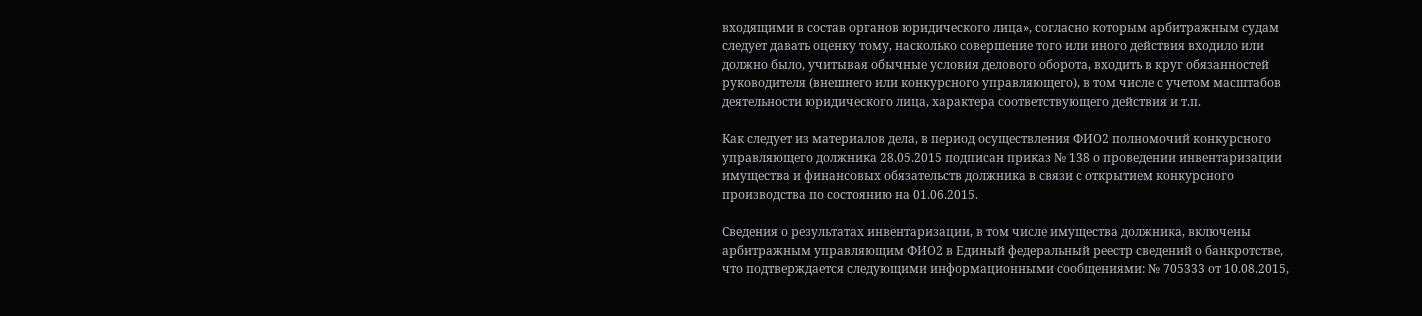входящими в состав органов юридического лица», согласно которым арбитражным судам следует давать оценку тому, насколько совершение того или иного действия входило или должно было, учитывая обычные условия делового оборота, входить в круг обязанностей руководителя (внешнего или конкурсного управляющего), в том числе с учетом масштабов деятельности юридического лица, характера соответствующего действия и т.п.

Как следует из материалов дела, в период осуществления ФИО2 полномочий конкурсного управляющего должника 28.05.2015 подписан приказ № 138 о проведении инвентаризации имущества и финансовых обязательств должника в связи с открытием конкурсного производства по состоянию на 01.06.2015.

Сведения о результатах инвентаризации, в том числе имущества должника, включены арбитражным управляющим ФИО2 в Единый федеральный реестр сведений о банкротстве, что подтверждается следующими информационными сообщениями: № 705333 от 10.08.2015,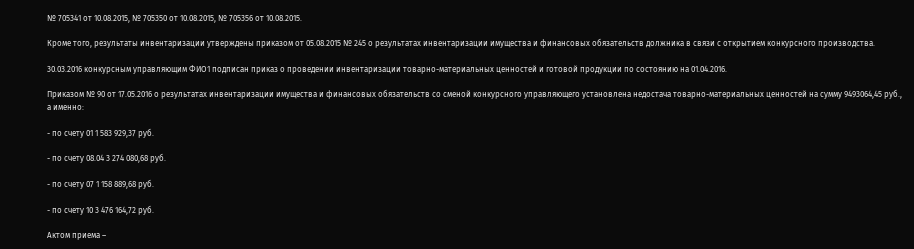№ 705341 от 10.08.2015, № 705350 от 10.08.2015, № 705356 от 10.08.2015.

Кроме того, результаты инвентаризации утверждены приказом от 05.08.2015 № 245 о результатах инвентаризации имущества и финансовых обязательств должника в связи с открытием конкурсного производства.

30.03.2016 конкурсным управляющим ФИО1 подписан приказ о проведении инвентаризации товарно-материальных ценностей и готовой продукции по состоянию на 01.04.2016.

Приказом № 90 от 17.05.2016 о результатах инвентаризации имущества и финансовых обязательств со сменой конкурсного управляющего установлена недостача товарно-материальных ценностей на сумму 9493064,45 руб., а именно:

- по счету 01 1 583 929,37 руб.

- по счету 08.04 3 274 080,68 руб.

- по счету 07 1 158 889,68 руб.

- по счету 10 3 476 164,72 руб.

Актом приема –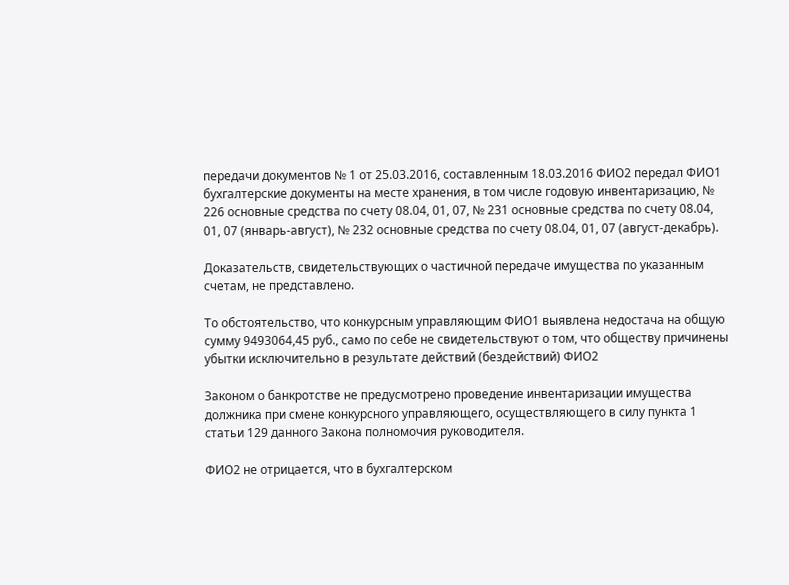передачи документов № 1 от 25.03.2016, составленным 18.03.2016 ФИО2 передал ФИО1 бухгалтерские документы на месте хранения, в том числе годовую инвентаризацию, № 226 основные средства по счету 08.04, 01, 07, № 231 основные средства по счету 08.04, 01, 07 (январь-август), № 232 основные средства по счету 08.04, 01, 07 (август-декабрь).

Доказательств, свидетельствующих о частичной передаче имущества по указанным счетам, не представлено.

То обстоятельство, что конкурсным управляющим ФИО1 выявлена недостача на общую сумму 9493064,45 руб., само по себе не свидетельствуют о том, что обществу причинены убытки исключительно в результате действий (бездействий) ФИО2

Законом о банкротстве не предусмотрено проведение инвентаризации имущества должника при смене конкурсного управляющего, осуществляющего в силу пункта 1 статьи 129 данного Закона полномочия руководителя.

ФИО2 не отрицается, что в бухгалтерском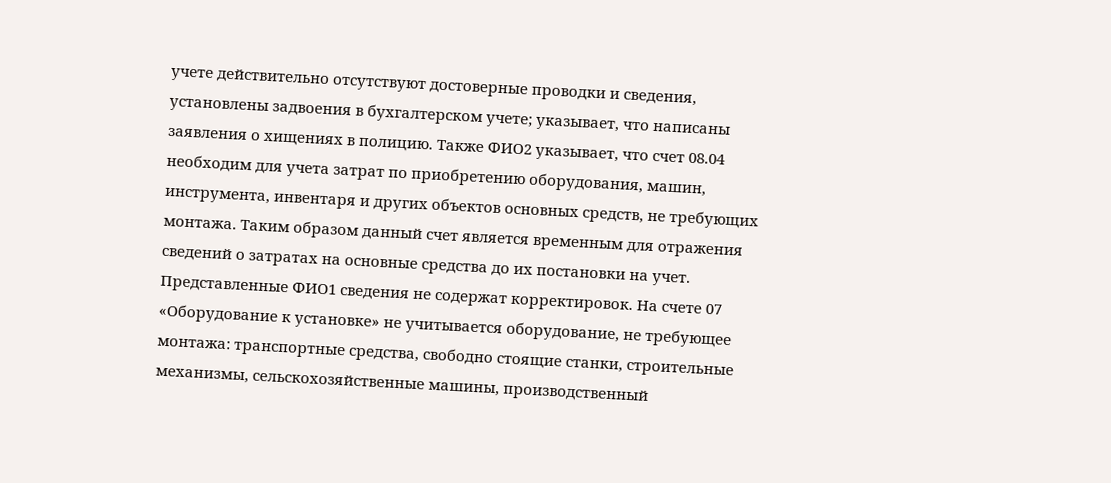учете действительно отсутствуют достоверные проводки и сведения, установлены задвоения в бухгалтерском учете; указывает, что написаны заявления о хищениях в полицию. Также ФИО2 указывает, что счет 08.04 необходим для учета затрат по приобретению оборудования, машин, инструмента, инвентаря и других объектов основных средств, не требующих монтажа. Таким образом данный счет является временным для отражения сведений о затратах на основные средства до их постановки на учет. Представленные ФИО1 сведения не содержат корректировок. На счете 07 «Оборудование к установке» не учитывается оборудование, не требующее монтажа: транспортные средства, свободно стоящие станки, строительные механизмы, сельскохозяйственные машины, производственный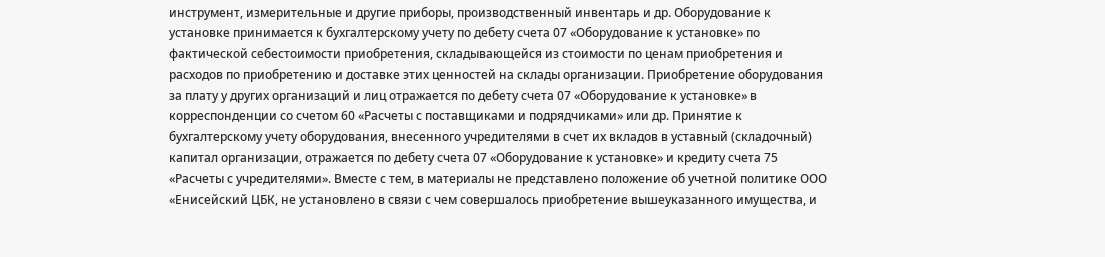инструмент, измерительные и другие приборы, производственный инвентарь и др. Оборудование к установке принимается к бухгалтерскому учету по дебету счета 07 «Оборудование к установке» по фактической себестоимости приобретения, складывающейся из стоимости по ценам приобретения и расходов по приобретению и доставке этих ценностей на склады организации. Приобретение оборудования за плату у других организаций и лиц отражается по дебету счета 07 «Оборудование к установке» в корреспонденции со счетом 60 «Расчеты с поставщиками и подрядчиками» или др. Принятие к бухгалтерскому учету оборудования, внесенного учредителями в счет их вкладов в уставный (складочный) капитал организации, отражается по дебету счета 07 «Оборудование к установке» и кредиту счета 75 «Расчеты с учредителями». Вместе с тем, в материалы не представлено положение об учетной политике ООО «Енисейский ЦБК, не установлено в связи с чем совершалось приобретение вышеуказанного имущества, и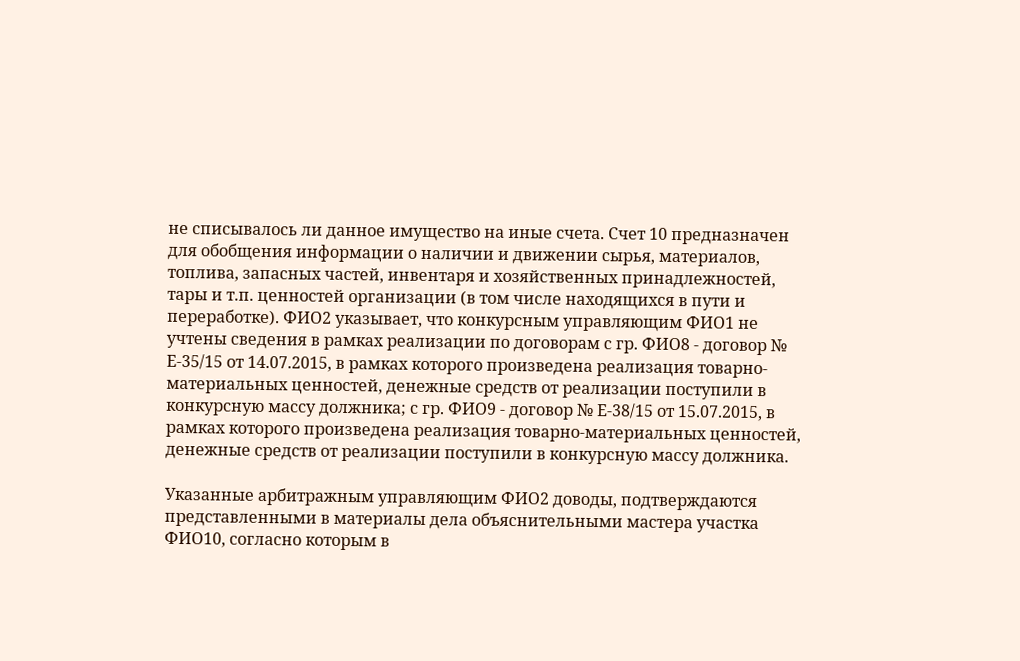не списывалось ли данное имущество на иные счета. Счет 10 предназначен для обобщения информации о наличии и движении сырья, материалов, топлива, запасных частей, инвентаря и хозяйственных принадлежностей, тары и т.п. ценностей организации (в том числе находящихся в пути и переработке). ФИО2 указывает, что конкурсным управляющим ФИО1 не учтены сведения в рамках реализации по договорам с гр. ФИО8 - договор № Е-35/15 от 14.07.2015, в рамках которого произведена реализация товарно-материальных ценностей, денежные средств от реализации поступили в конкурсную массу должника; с гр. ФИО9 - договор № Е-38/15 от 15.07.2015, в рамках которого произведена реализация товарно-материальных ценностей, денежные средств от реализации поступили в конкурсную массу должника.

Указанные арбитражным управляющим ФИО2 доводы, подтверждаются представленными в материалы дела объяснительными мастера участка ФИО10, согласно которым в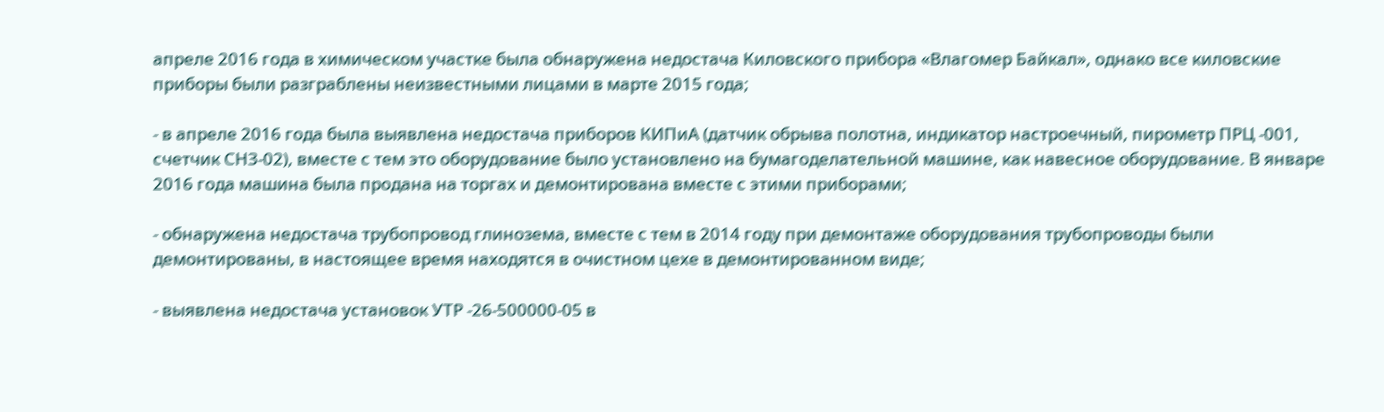апреле 2016 года в химическом участке была обнаружена недостача Киловского прибора «Влагомер Байкал», однако все киловские приборы были разграблены неизвестными лицами в марте 2015 года;

- в апреле 2016 года была выявлена недостача приборов КИПиА (датчик обрыва полотна, индикатор настроечный, пирометр ПРЦ -001, счетчик СНЗ-02), вместе с тем это оборудование было установлено на бумагоделательной машине, как навесное оборудование. В январе 2016 года машина была продана на торгах и демонтирована вместе с этими приборами;

- обнаружена недостача трубопровод глинозема, вместе с тем в 2014 году при демонтаже оборудования трубопроводы были демонтированы, в настоящее время находятся в очистном цехе в демонтированном виде;

- выявлена недостача установок УТР -26-500000-05 в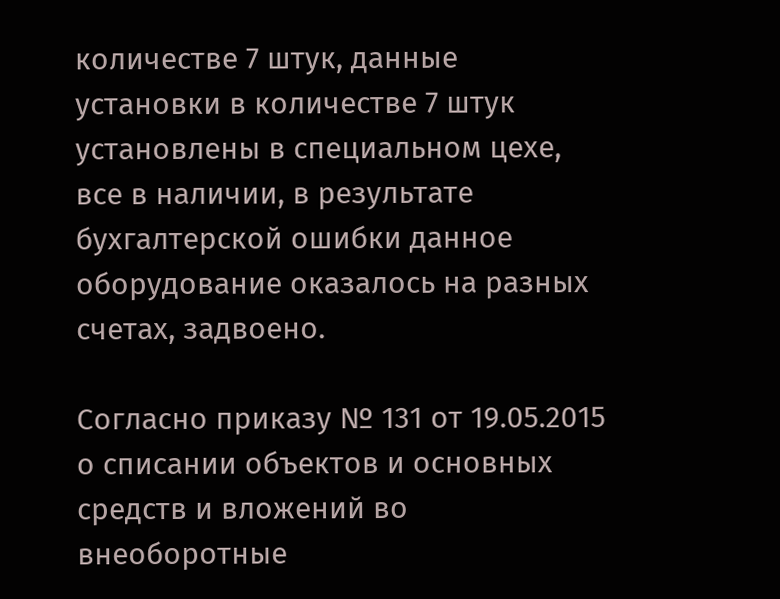количестве 7 штук, данные установки в количестве 7 штук установлены в специальном цехе, все в наличии, в результате бухгалтерской ошибки данное оборудование оказалось на разных счетах, задвоено.

Согласно приказу № 131 от 19.05.2015 о списании объектов и основных средств и вложений во внеоборотные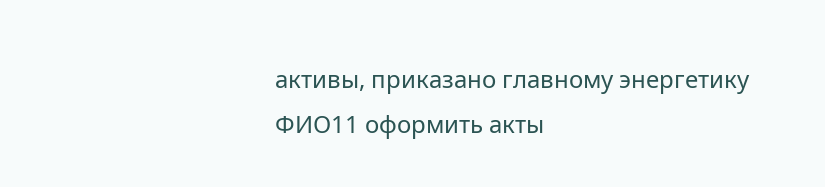активы, приказано главному энергетику ФИО11 оформить акты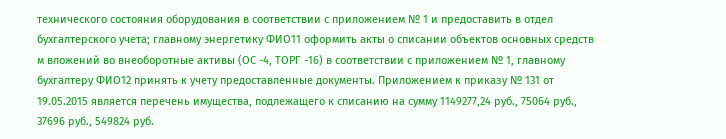технического состояния оборудования в соответствии с приложением № 1 и предоставить в отдел бухгалтерского учета; главному энергетику ФИО11 оформить акты о списании объектов основных средств м вложений во внеоборотные активы (ОС -4, ТОРГ -16) в соответствии с приложением № 1, главному бухгалтеру ФИО12 принять к учету предоставленные документы. Приложением к приказу № 131 от 19.05.2015 является перечень имущества, подлежащего к списанию на сумму 1149277,24 руб., 75064 руб., 37696 руб., 549824 руб.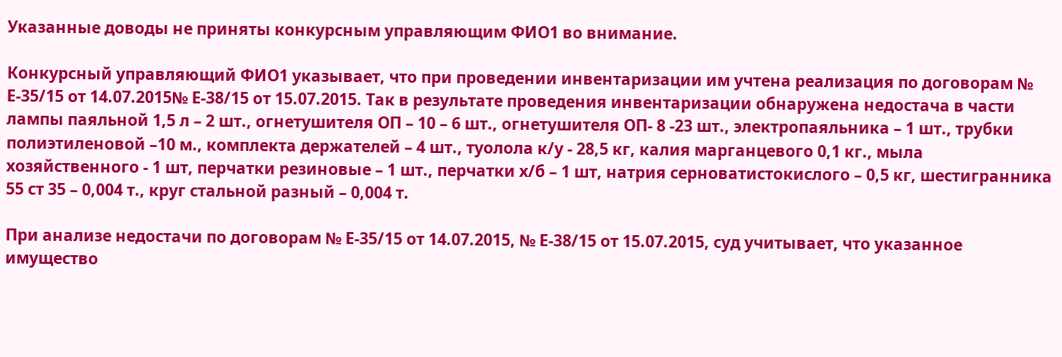Указанные доводы не приняты конкурсным управляющим ФИО1 во внимание.

Конкурсный управляющий ФИО1 указывает, что при проведении инвентаризации им учтена реализация по договорам № Е-35/15 от 14.07.2015№ Е-38/15 от 15.07.2015. Так в результате проведения инвентаризации обнаружена недостача в части лампы паяльной 1,5 л – 2 шт., огнетушителя ОП – 10 – 6 шт., огнетушителя ОП- 8 -23 шт., электропаяльника – 1 шт., трубки полиэтиленовой –10 м., комплекта держателей – 4 шт., туолола к/у - 28,5 кг, калия марганцевого 0,1 кг., мыла хозяйственного - 1 шт, перчатки резиновые – 1 шт., перчатки х/б – 1 шт, натрия серноватистокислого – 0,5 кг, шестигранника 55 ст 35 – 0,004 т., круг стальной разный – 0,004 т.

При анализе недостачи по договорам № Е-35/15 от 14.07.2015, № Е-38/15 от 15.07.2015, суд учитывает, что указанное имущество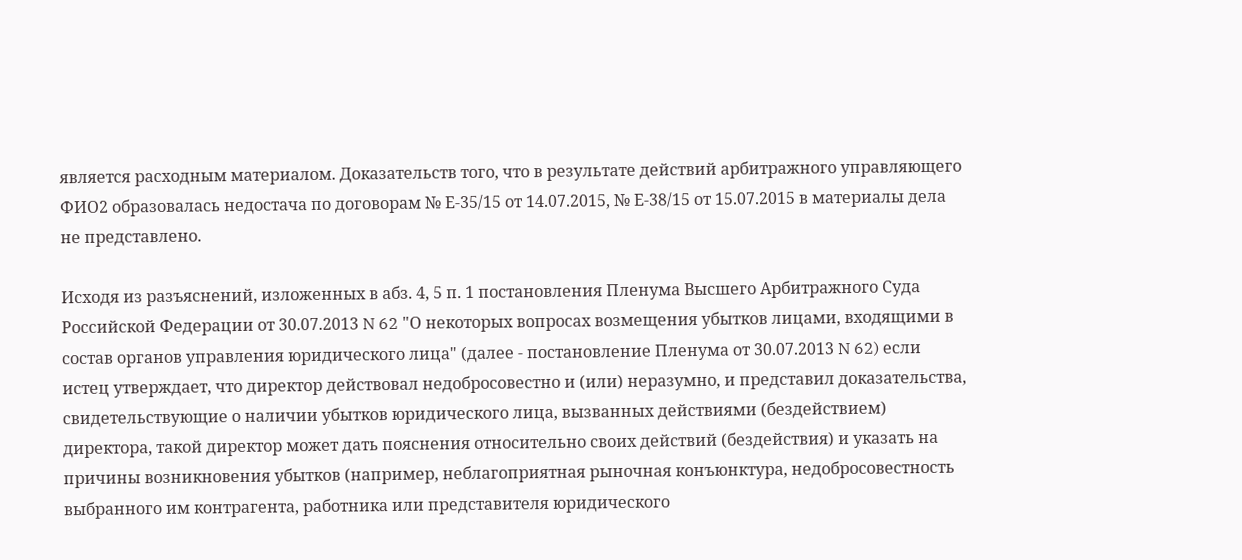является расходным материалом. Доказательств того, что в результате действий арбитражного управляющего ФИО2 образовалась недостача по договорам № Е-35/15 от 14.07.2015, № Е-38/15 от 15.07.2015 в материалы дела не представлено.

Исходя из разъяснений, изложенных в абз. 4, 5 п. 1 постановления Пленума Высшего Арбитражного Суда Российской Федерации от 30.07.2013 N 62 "О некоторых вопросах возмещения убытков лицами, входящими в состав органов управления юридического лица" (далее - постановление Пленума от 30.07.2013 N 62) если истец утверждает, что директор действовал недобросовестно и (или) неразумно, и представил доказательства, свидетельствующие о наличии убытков юридического лица, вызванных действиями (бездействием) директора, такой директор может дать пояснения относительно своих действий (бездействия) и указать на причины возникновения убытков (например, неблагоприятная рыночная конъюнктура, недобросовестность выбранного им контрагента, работника или представителя юридического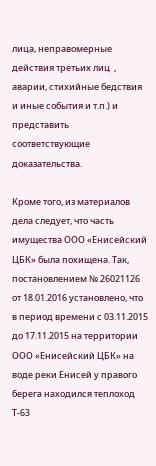лица, неправомерные действия третьих лиц  , аварии, стихийные бедствия и иные события и т.п.) и представить соответствующие доказательства.

Кроме того, из материалов дела следует, что часть имущества ООО «Енисейский ЦБК» была похищена. Так, постановлением № 26021126 от 18.01.2016 установлено, что в период времени с 03.11.2015 до 17.11.2015 на территории ООО «Енисейский ЦБК» на воде реки Енисей у правого берега находился теплоход Т-63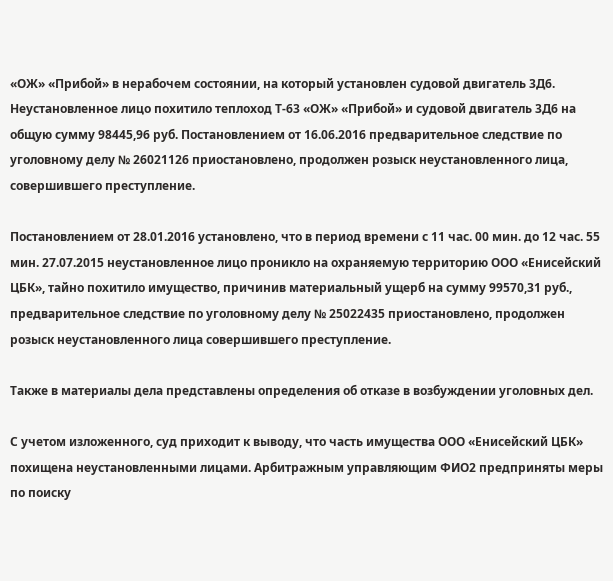«ОЖ» «Прибой» в нерабочем состоянии, на который установлен судовой двигатель 3Д6. Неустановленное лицо похитило теплоход Т-63 «ОЖ» «Прибой» и судовой двигатель 3Д6 на общую сумму 98445,96 руб. Постановлением от 16.06.2016 предварительное следствие по уголовному делу № 26021126 приостановлено, продолжен розыск неустановленного лица, совершившего преступление.

Постановлением от 28.01.2016 установлено, что в период времени с 11 час. 00 мин. до 12 час. 55 мин. 27.07.2015 неустановленное лицо проникло на охраняемую территорию ООО «Енисейский ЦБК», тайно похитило имущество, причинив материальный ущерб на сумму 99570,31 руб., предварительное следствие по уголовному делу № 25022435 приостановлено, продолжен розыск неустановленного лица совершившего преступление.

Также в материалы дела представлены определения об отказе в возбуждении уголовных дел.

С учетом изложенного, суд приходит к выводу, что часть имущества ООО «Енисейский ЦБК» похищена неустановленными лицами. Арбитражным управляющим ФИО2 предприняты меры по поиску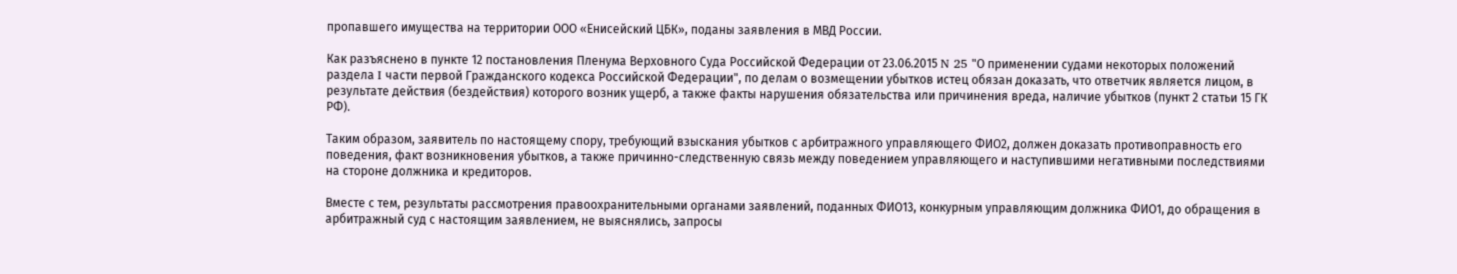пропавшего имущества на территории ООО «Енисейский ЦБК», поданы заявления в МВД России.

Как разъяснено в пункте 12 постановления Пленума Верховного Суда Российской Федерации от 23.06.2015 N 25 "О применении судами некоторых положений раздела I части первой Гражданского кодекса Российской Федерации", по делам о возмещении убытков истец обязан доказать, что ответчик является лицом, в результате действия (бездействия) которого возник ущерб, а также факты нарушения обязательства или причинения вреда, наличие убытков (пункт 2 статьи 15 ГК РФ).

Таким образом, заявитель по настоящему спору, требующий взыскания убытков с арбитражного управляющего ФИО2, должен доказать противоправность его поведения, факт возникновения убытков, а также причинно-следственную связь между поведением управляющего и наступившими негативными последствиями на стороне должника и кредиторов.

Вместе с тем, результаты рассмотрения правоохранительными органами заявлений, поданных ФИО13, конкурным управляющим должника ФИО1, до обращения в арбитражный суд с настоящим заявлением, не выяснялись, запросы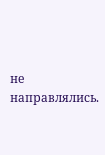не направлялись.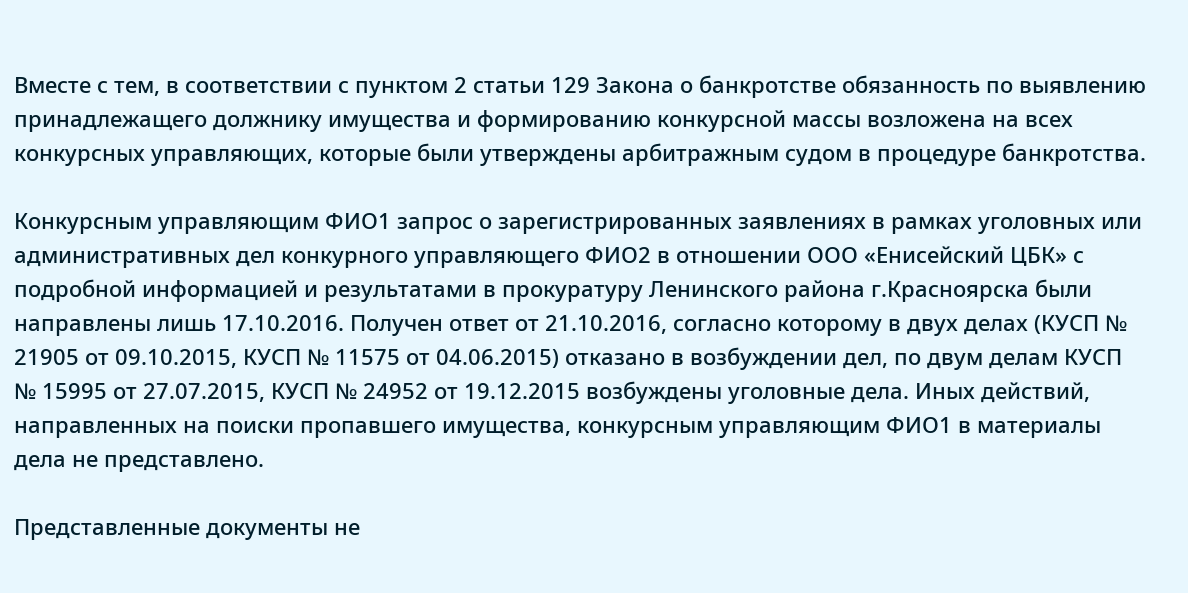Вместе с тем, в соответствии с пунктом 2 статьи 129 Закона о банкротстве обязанность по выявлению принадлежащего должнику имущества и формированию конкурсной массы возложена на всех конкурсных управляющих, которые были утверждены арбитражным судом в процедуре банкротства.

Конкурсным управляющим ФИО1 запрос о зарегистрированных заявлениях в рамках уголовных или административных дел конкурного управляющего ФИО2 в отношении ООО «Енисейский ЦБК» с подробной информацией и результатами в прокуратуру Ленинского района г.Красноярска были направлены лишь 17.10.2016. Получен ответ от 21.10.2016, согласно которому в двух делах (КУСП № 21905 от 09.10.2015, КУСП № 11575 от 04.06.2015) отказано в возбуждении дел, по двум делам КУСП № 15995 от 27.07.2015, КУСП № 24952 от 19.12.2015 возбуждены уголовные дела. Иных действий, направленных на поиски пропавшего имущества, конкурсным управляющим ФИО1 в материалы дела не представлено.

Представленные документы не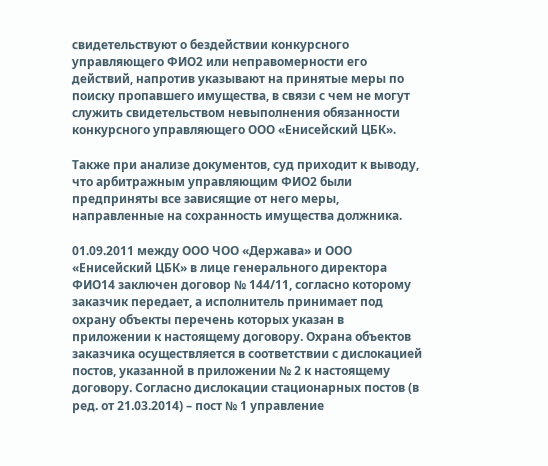свидетельствуют о бездействии конкурсного управляющего ФИО2 или неправомерности его действий, напротив указывают на принятые меры по поиску пропавшего имущества, в связи с чем не могут служить свидетельством невыполнения обязанности конкурсного управляющего ООО «Енисейский ЦБК».

Также при анализе документов, суд приходит к выводу, что арбитражным управляющим ФИО2 были предприняты все зависящие от него меры, направленные на сохранность имущества должника.

01.09.2011 между ООО ЧОО «Держава» и ООО «Енисейский ЦБК» в лице генерального директора ФИО14 заключен договор № 144/11, согласно которому заказчик передает, а исполнитель принимает под охрану объекты перечень которых указан в приложении к настоящему договору. Охрана объектов заказчика осуществляется в соответствии с дислокацией постов, указанной в приложении № 2 к настоящему договору. Согласно дислокации стационарных постов (в ред. от 21.03.2014) – пост № 1 управление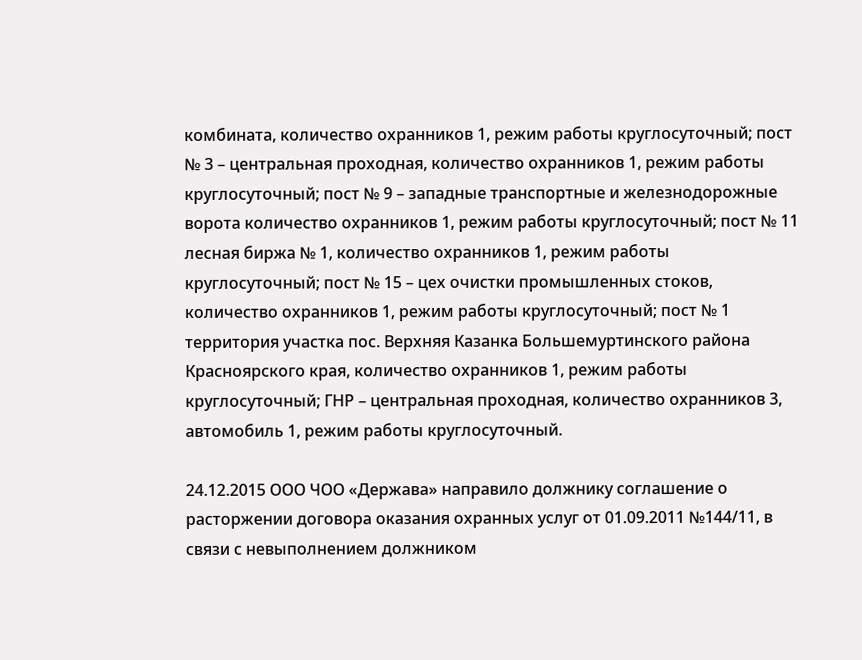комбината, количество охранников 1, режим работы круглосуточный; пост № 3 – центральная проходная, количество охранников 1, режим работы круглосуточный; пост № 9 – западные транспортные и железнодорожные ворота количество охранников 1, режим работы круглосуточный; пост № 11 лесная биржа № 1, количество охранников 1, режим работы круглосуточный; пост № 15 – цех очистки промышленных стоков, количество охранников 1, режим работы круглосуточный; пост № 1 территория участка пос. Верхняя Казанка Большемуртинского района Красноярского края, количество охранников 1, режим работы круглосуточный; ГНР – центральная проходная, количество охранников 3, автомобиль 1, режим работы круглосуточный.

24.12.2015 ООО ЧОО «Держава» направило должнику соглашение о расторжении договора оказания охранных услуг от 01.09.2011 №144/11, в связи с невыполнением должником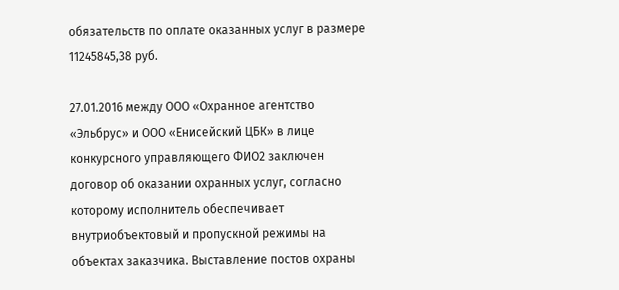обязательств по оплате оказанных услуг в размере 11245845,38 руб.

27.01.2016 между ООО «Охранное агентство «Эльбрус» и ООО «Енисейский ЦБК» в лице конкурсного управляющего ФИО2 заключен договор об оказании охранных услуг, согласно которому исполнитель обеспечивает внутриобъектовый и пропускной режимы на объектах заказчика. Выставление постов охраны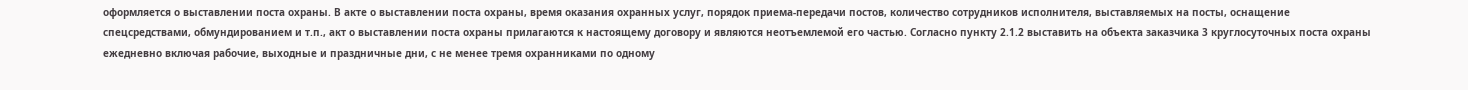оформляется о выставлении поста охраны. В акте о выставлении поста охраны, время оказания охранных услуг, порядок приема-передачи постов, количество сотрудников исполнителя, выставляемых на посты, оснащение спецсредствами, обмундированием и т.п., акт о выставлении поста охраны прилагаются к настоящему договору и являются неотъемлемой его частью. Согласно пункту 2.1.2 выставить на объекта заказчика 3 круглосуточных поста охраны ежедневно включая рабочие, выходные и праздничные дни, с не менее тремя охранниками по одному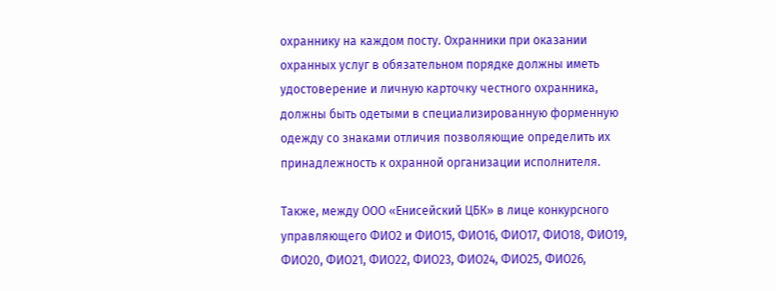охраннику на каждом посту. Охранники при оказании охранных услуг в обязательном порядке должны иметь удостоверение и личную карточку честного охранника, должны быть одетыми в специализированную форменную одежду со знаками отличия позволяющие определить их принадлежность к охранной организации исполнителя.

Также, между ООО «Енисейский ЦБК» в лице конкурсного управляющего ФИО2 и ФИО15, ФИО16, ФИО17, ФИО18, ФИО19, ФИО20, ФИО21, ФИО22, ФИО23, ФИО24, ФИО25, ФИО26,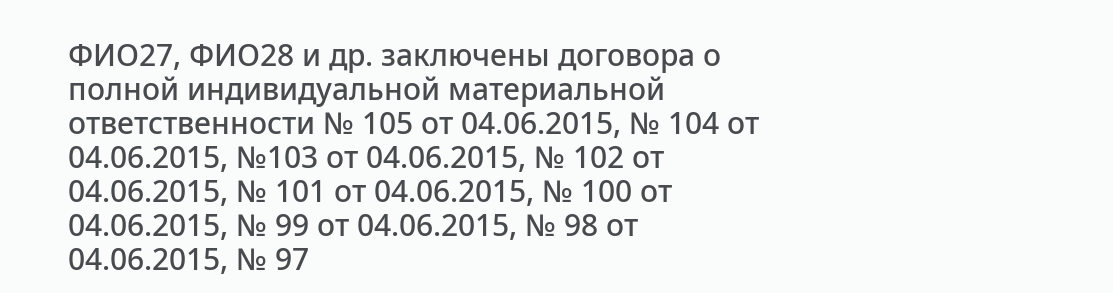ФИО27, ФИО28 и др. заключены договора о полной индивидуальной материальной ответственности № 105 от 04.06.2015, № 104 от 04.06.2015, №103 от 04.06.2015, № 102 от 04.06.2015, № 101 от 04.06.2015, № 100 от 04.06.2015, № 99 от 04.06.2015, № 98 от 04.06.2015, № 97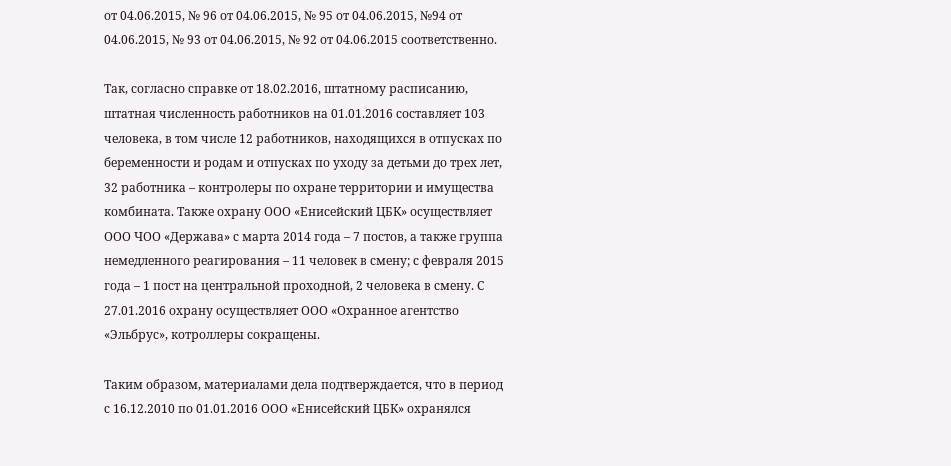от 04.06.2015, № 96 от 04.06.2015, № 95 от 04.06.2015, №94 от 04.06.2015, № 93 от 04.06.2015, № 92 от 04.06.2015 соответственно.

Так, согласно справке от 18.02.2016, штатному расписанию, штатная численность работников на 01.01.2016 составляет 103 человека, в том числе 12 работников, находящихся в отпусках по беременности и родам и отпусках по уходу за детьми до трех лет, 32 работника – контролеры по охране территории и имущества комбината. Также охрану ООО «Енисейский ЦБК» осуществляет ООО ЧОО «Держава» с марта 2014 года – 7 постов, а также группа немедленного реагирования – 11 человек в смену; с февраля 2015 года – 1 пост на центральной проходной, 2 человека в смену. С 27.01.2016 охрану осуществляет ООО «Охранное агентство «Эльбрус», котроллеры сокращены.

Таким образом, материалами дела подтверждается, что в период с 16.12.2010 по 01.01.2016 ООО «Енисейский ЦБК» охранялся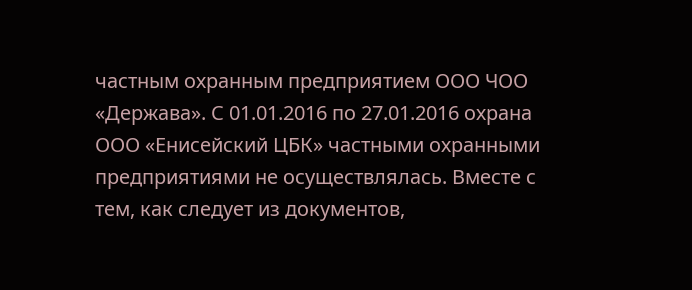частным охранным предприятием ООО ЧОО «Держава». С 01.01.2016 по 27.01.2016 охрана ООО «Енисейский ЦБК» частными охранными предприятиями не осуществлялась. Вместе с тем, как следует из документов,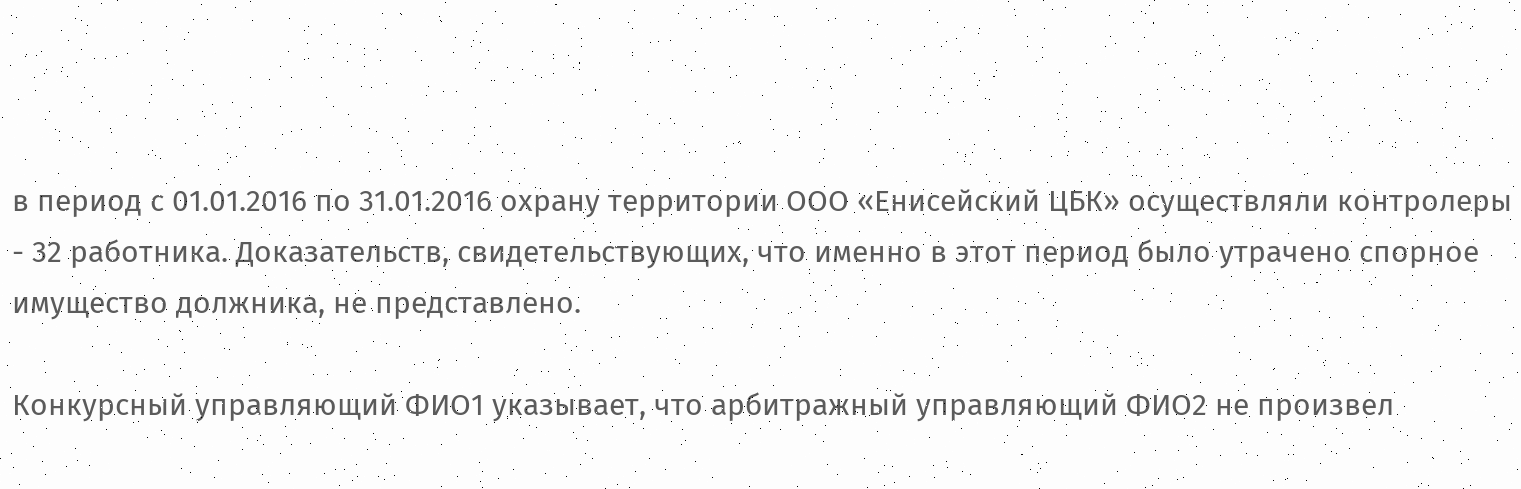в период с 01.01.2016 по 31.01.2016 охрану территории ООО «Енисейский ЦБК» осуществляли контролеры - 32 работника. Доказательств, свидетельствующих, что именно в этот период было утрачено спорное имущество должника, не представлено.

Конкурсный управляющий ФИО1 указывает, что арбитражный управляющий ФИО2 не произвел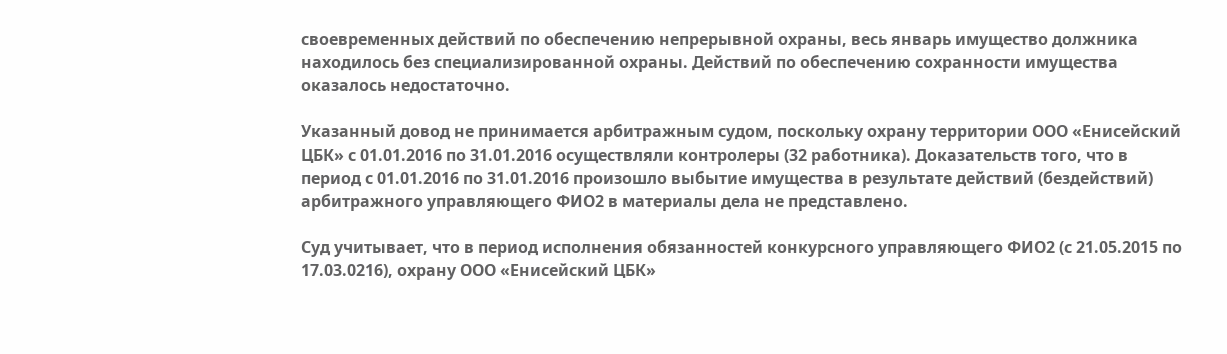своевременных действий по обеспечению непрерывной охраны, весь январь имущество должника находилось без специализированной охраны. Действий по обеспечению сохранности имущества оказалось недостаточно.

Указанный довод не принимается арбитражным судом, поскольку охрану территории ООО «Енисейский ЦБК» с 01.01.2016 по 31.01.2016 осуществляли контролеры (32 работника). Доказательств того, что в период с 01.01.2016 по 31.01.2016 произошло выбытие имущества в результате действий (бездействий) арбитражного управляющего ФИО2 в материалы дела не представлено.

Суд учитывает, что в период исполнения обязанностей конкурсного управляющего ФИО2 (с 21.05.2015 по 17.03.0216), охрану ООО «Енисейский ЦБК»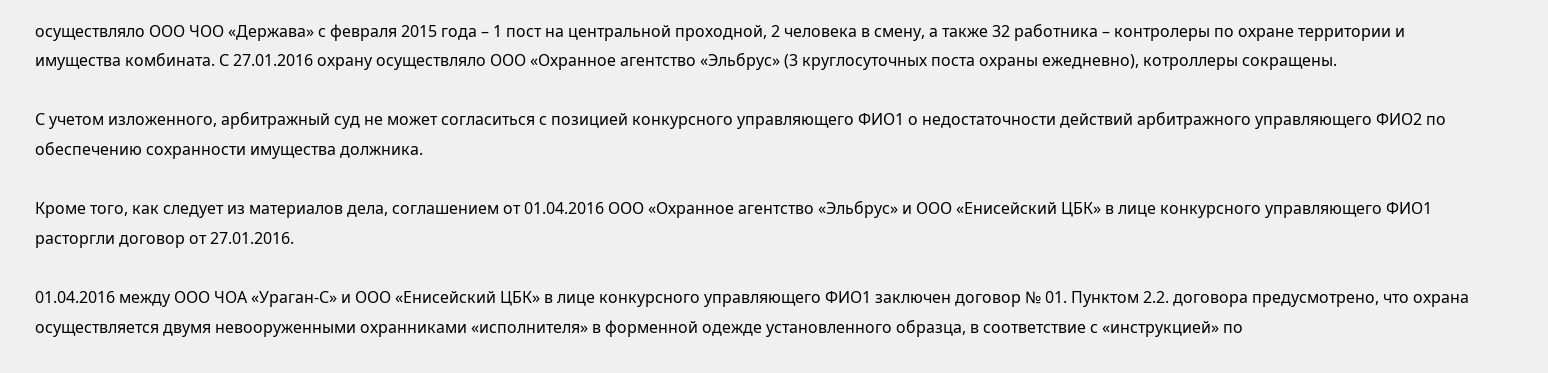осуществляло ООО ЧОО «Держава» с февраля 2015 года – 1 пост на центральной проходной, 2 человека в смену, а также 32 работника – контролеры по охране территории и имущества комбината. С 27.01.2016 охрану осуществляло ООО «Охранное агентство «Эльбрус» (3 круглосуточных поста охраны ежедневно), котроллеры сокращены.

С учетом изложенного, арбитражный суд не может согласиться с позицией конкурсного управляющего ФИО1 о недостаточности действий арбитражного управляющего ФИО2 по обеспечению сохранности имущества должника.

Кроме того, как следует из материалов дела, соглашением от 01.04.2016 ООО «Охранное агентство «Эльбрус» и ООО «Енисейский ЦБК» в лице конкурсного управляющего ФИО1 расторгли договор от 27.01.2016.

01.04.2016 между ООО ЧОА «Ураган-С» и ООО «Енисейский ЦБК» в лице конкурсного управляющего ФИО1 заключен договор № 01. Пунктом 2.2. договора предусмотрено, что охрана осуществляется двумя невооруженными охранниками «исполнителя» в форменной одежде установленного образца, в соответствие с «инструкцией» по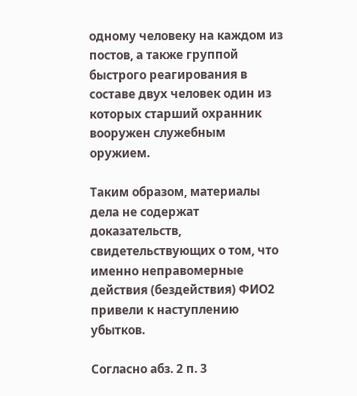одному человеку на каждом из постов, а также группой быстрого реагирования в составе двух человек один из которых старший охранник вооружен служебным оружием.

Таким образом, материалы дела не содержат доказательств, свидетельствующих о том, что именно неправомерные действия (бездействия) ФИО2 привели к наступлению убытков.

Согласно абз. 2 п. 3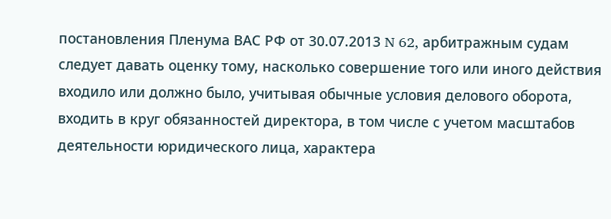постановления Пленума ВАС РФ от 30.07.2013 N 62, арбитражным судам следует давать оценку тому, насколько совершение того или иного действия входило или должно было, учитывая обычные условия делового оборота, входить в круг обязанностей директора, в том числе с учетом масштабов деятельности юридического лица, характера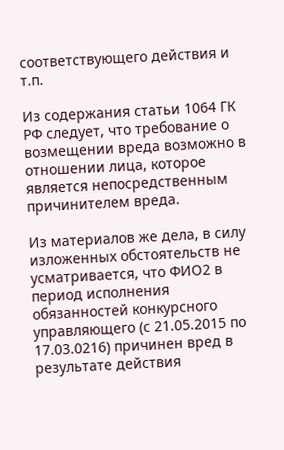соответствующего действия и т.п.

Из содержания статьи 1064 ГК РФ следует, что требование о возмещении вреда возможно в отношении лица, которое является непосредственным причинителем вреда.

Из материалов же дела, в силу изложенных обстоятельств не усматривается, что ФИО2 в период исполнения обязанностей конкурсного управляющего (с 21.05.2015 по 17.03.0216) причинен вред в результате действия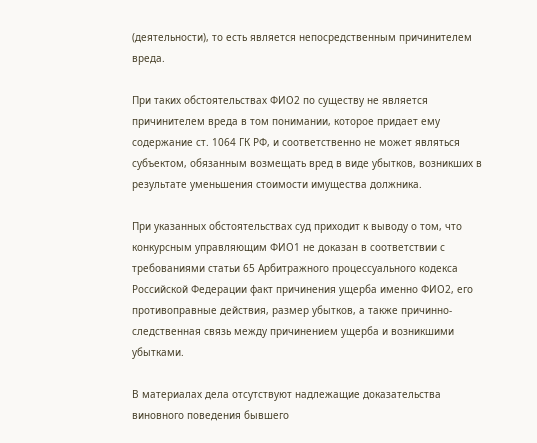(деятельности), то есть является непосредственным причинителем вреда.

При таких обстоятельствах ФИО2 по существу не является причинителем вреда в том понимании, которое придает ему содержание ст. 1064 ГК РФ, и соответственно не может являться субъектом, обязанным возмещать вред в виде убытков, возникших в результате уменьшения стоимости имущества должника.

При указанных обстоятельствах суд приходит к выводу о том, что конкурсным управляющим ФИО1 не доказан в соответствии с требованиями статьи 65 Арбитражного процессуального кодекса Российской Федерации факт причинения ущерба именно ФИО2, его противоправные действия, размер убытков, а также причинно-следственная связь между причинением ущерба и возникшими убытками.

В материалах дела отсутствуют надлежащие доказательства виновного поведения бывшего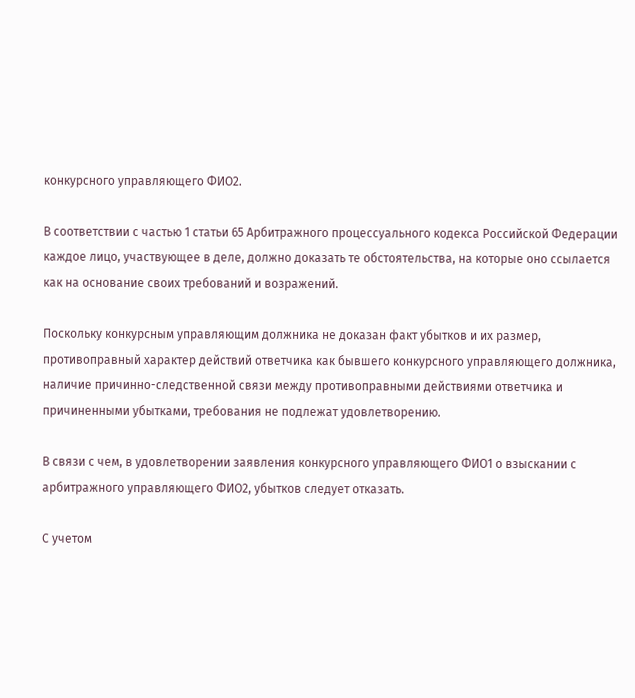конкурсного управляющего ФИО2.

В соответствии с частью 1 статьи 65 Арбитражного процессуального кодекса Российской Федерации каждое лицо, участвующее в деле, должно доказать те обстоятельства, на которые оно ссылается как на основание своих требований и возражений.

Поскольку конкурсным управляющим должника не доказан факт убытков и их размер, противоправный характер действий ответчика как бывшего конкурсного управляющего должника, наличие причинно-следственной связи между противоправными действиями ответчика и причиненными убытками, требования не подлежат удовлетворению.

В связи с чем, в удовлетворении заявления конкурсного управляющего ФИО1 о взыскании с арбитражного управляющего ФИО2, убытков следует отказать.

С учетом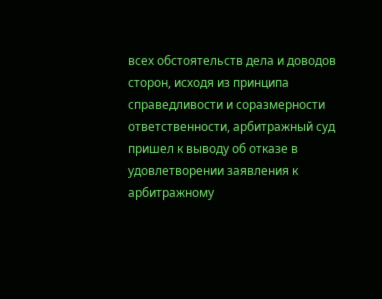всех обстоятельств дела и доводов сторон, исходя из принципа справедливости и соразмерности ответственности, арбитражный суд пришел к выводу об отказе в удовлетворении заявления к арбитражному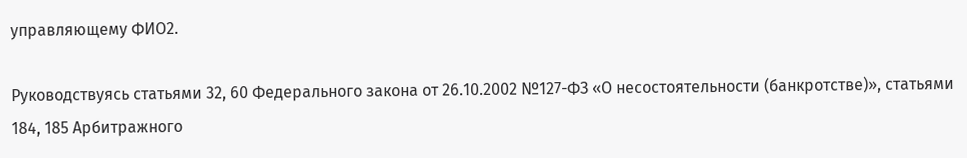управляющему ФИО2.

Руководствуясь статьями 32, 60 Федерального закона от 26.10.2002 №127-ФЗ «О несостоятельности (банкротстве)», статьями 184, 185 Арбитражного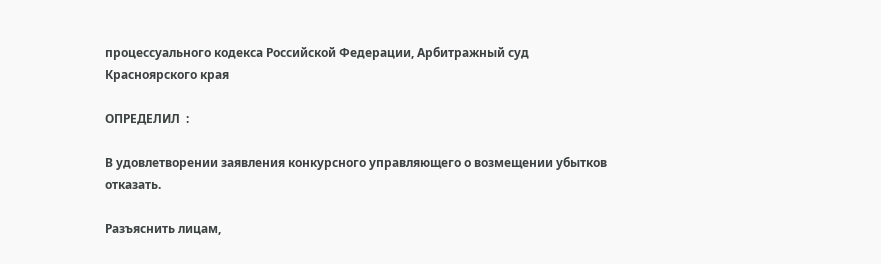процессуального кодекса Российской Федерации, Арбитражный суд Красноярского края

ОПРЕДЕЛИЛ  :

В удовлетворении заявления конкурсного управляющего о возмещении убытков отказать.

Разъяснить лицам,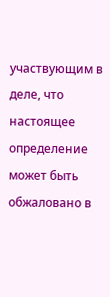участвующим в деле, что настоящее определение может быть обжаловано в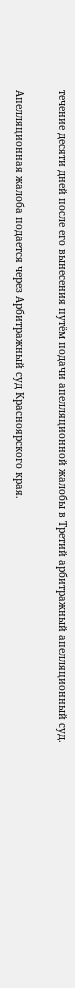течение десяти дней после его вынесения путём подачи апелляционной жалобы в Третий арбитражный апелляционный суд.

Апелляционная жалоба подается через Арбитражный суд Красноярского края.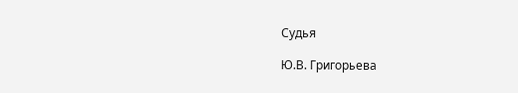Судья

Ю.В. Григорьева